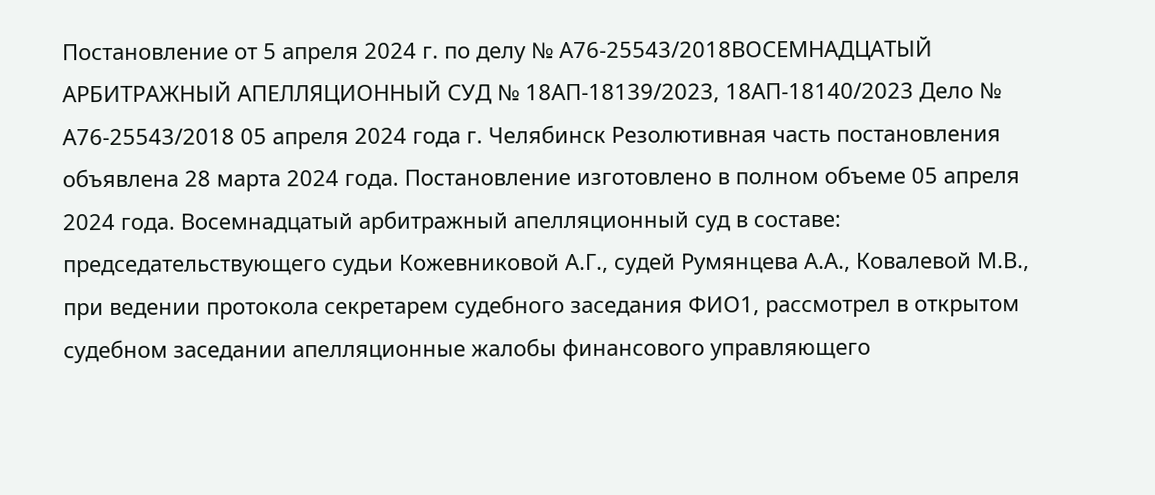Постановление от 5 апреля 2024 г. по делу № А76-25543/2018ВОСЕМНАДЦАТЫЙ АРБИТРАЖНЫЙ АПЕЛЛЯЦИОННЫЙ СУД № 18АП-18139/2023, 18АП-18140/2023 Дело № А76-25543/2018 05 апреля 2024 года г. Челябинск Резолютивная часть постановления объявлена 28 марта 2024 года. Постановление изготовлено в полном объеме 05 апреля 2024 года. Восемнадцатый арбитражный апелляционный суд в составе: председательствующего судьи Кожевниковой А.Г., судей Румянцева А.А., Ковалевой М.В., при ведении протокола секретарем судебного заседания ФИО1, рассмотрел в открытом судебном заседании апелляционные жалобы финансового управляющего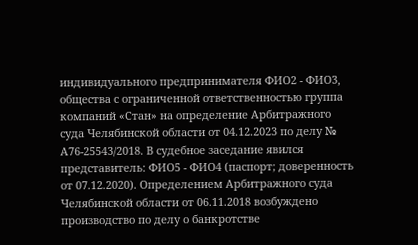индивидуального предпринимателя ФИО2 - ФИО3, общества с ограниченной ответственностью группа компаний «Стан» на определение Арбитражного суда Челябинской области от 04.12.2023 по делу № А76-25543/2018. В судебное заседание явился представитель: ФИО5 - ФИО4 (паспорт; доверенность от 07.12.2020). Определением Арбитражного суда Челябинской области от 06.11.2018 возбуждено производство по делу о банкротстве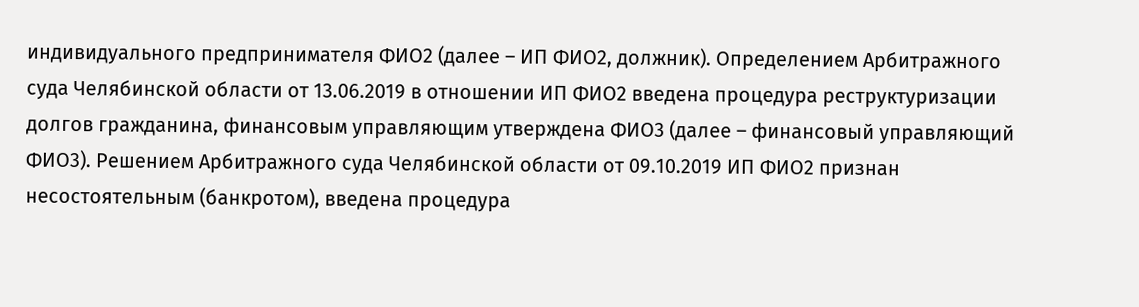индивидуального предпринимателя ФИО2 (далее – ИП ФИО2, должник). Определением Арбитражного суда Челябинской области от 13.06.2019 в отношении ИП ФИО2 введена процедура реструктуризации долгов гражданина, финансовым управляющим утверждена ФИО3 (далее – финансовый управляющий ФИО3). Решением Арбитражного суда Челябинской области от 09.10.2019 ИП ФИО2 признан несостоятельным (банкротом), введена процедура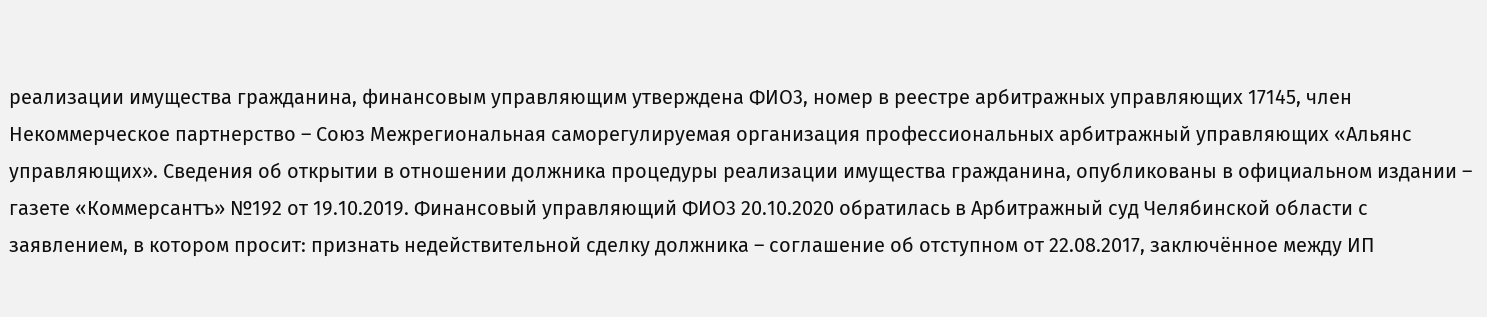реализации имущества гражданина, финансовым управляющим утверждена ФИО3, номер в реестре арбитражных управляющих 17145, член Некоммерческое партнерство – Союз Межрегиональная саморегулируемая организация профессиональных арбитражный управляющих «Альянс управляющих». Сведения об открытии в отношении должника процедуры реализации имущества гражданина, опубликованы в официальном издании – газете «Коммерсантъ» №192 от 19.10.2019. Финансовый управляющий ФИО3 20.10.2020 обратилась в Арбитражный суд Челябинской области с заявлением, в котором просит: признать недействительной сделку должника – соглашение об отступном от 22.08.2017, заключённое между ИП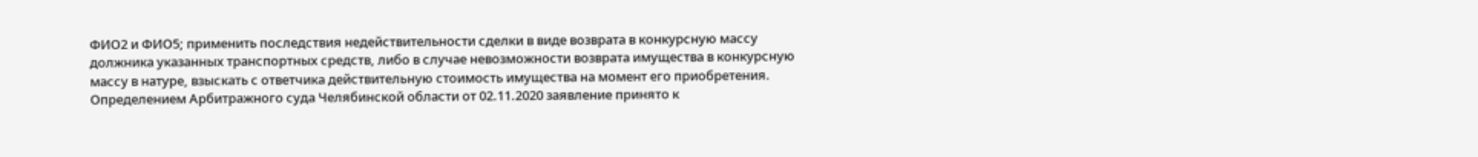ФИО2 и ФИО5; применить последствия недействительности сделки в виде возврата в конкурсную массу должника указанных транспортных средств, либо в случае невозможности возврата имущества в конкурсную массу в натуре, взыскать с ответчика действительную стоимость имущества на момент его приобретения. Определением Арбитражного суда Челябинской области от 02.11.2020 заявление принято к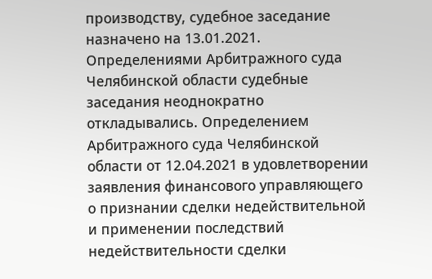производству, судебное заседание назначено на 13.01.2021. Определениями Арбитражного суда Челябинской области судебные заседания неоднократно откладывались. Определением Арбитражного суда Челябинской области от 12.04.2021 в удовлетворении заявления финансового управляющего о признании сделки недействительной и применении последствий недействительности сделки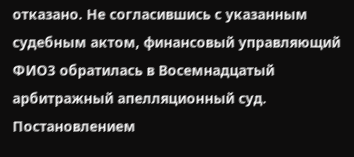отказано. Не согласившись с указанным судебным актом, финансовый управляющий ФИО3 обратилась в Восемнадцатый арбитражный апелляционный суд. Постановлением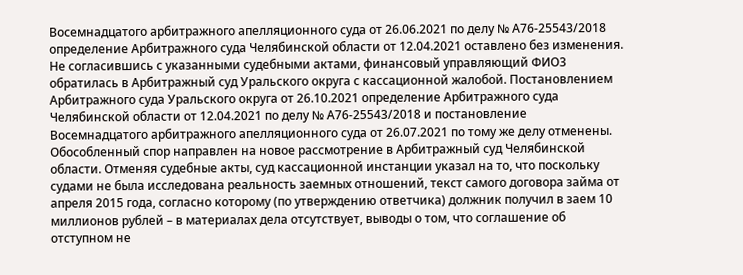Восемнадцатого арбитражного апелляционного суда от 26.06.2021 по делу № А76-25543/2018 определение Арбитражного суда Челябинской области от 12.04.2021 оставлено без изменения. Не согласившись с указанными судебными актами, финансовый управляющий ФИО3 обратилась в Арбитражный суд Уральского округа с кассационной жалобой. Постановлением Арбитражного суда Уральского округа от 26.10.2021 определение Арбитражного суда Челябинской области от 12.04.2021 по делу № А76-25543/2018 и постановление Восемнадцатого арбитражного апелляционного суда от 26.07.2021 по тому же делу отменены. Обособленный спор направлен на новое рассмотрение в Арбитражный суд Челябинской области. Отменяя судебные акты, суд кассационной инстанции указал на то, что поскольку судами не была исследована реальность заемных отношений, текст самого договора займа от апреля 2015 года, согласно которому (по утверждению ответчика) должник получил в заем 10 миллионов рублей – в материалах дела отсутствует, выводы о том, что соглашение об отступном не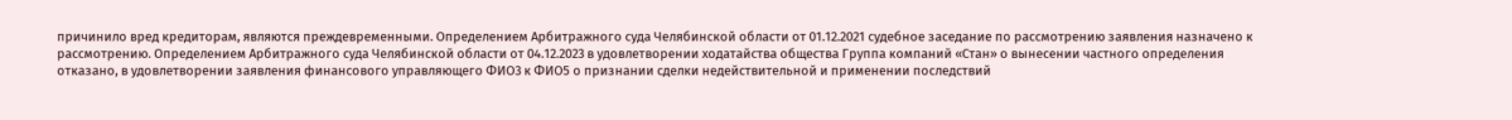причинило вред кредиторам, являются преждевременными. Определением Арбитражного суда Челябинской области от 01.12.2021 судебное заседание по рассмотрению заявления назначено к рассмотрению. Определением Арбитражного суда Челябинской области от 04.12.2023 в удовлетворении ходатайства общества Группа компаний «Стан» о вынесении частного определения отказано, в удовлетворении заявления финансового управляющего ФИО3 к ФИО5 о признании сделки недействительной и применении последствий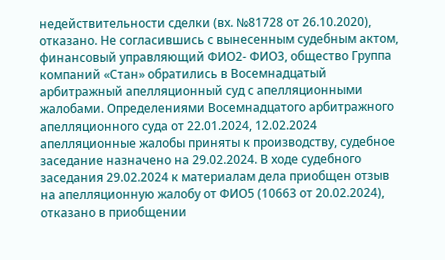недействительности сделки (вх. №81728 от 26.10.2020), отказано. Не согласившись с вынесенным судебным актом, финансовый управляющий ФИО2- ФИО3, общество Группа компаний «Стан» обратились в Восемнадцатый арбитражный апелляционный суд с апелляционными жалобами. Определениями Восемнадцатого арбитражного апелляционного суда от 22.01.2024, 12.02.2024 апелляционные жалобы приняты к производству, судебное заседание назначено на 29.02.2024. В ходе судебного заседания 29.02.2024 к материалам дела приобщен отзыв на апелляционную жалобу от ФИО5 (10663 от 20.02.2024), отказано в приобщении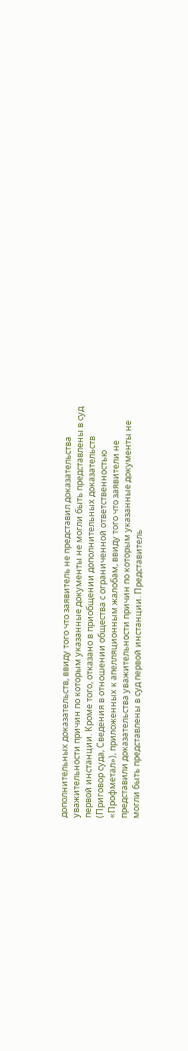дополнительных доказательств, ввиду того что заявитель не представил доказательства уважительности причин по которым указанные документы не могли быть представлены в суд первой инстанции. Кроме того, отказано в приобщении дополнительных доказательств (Приговор суда, Сведения в отношении общества с ограниченной ответственностью «Профметал»), приложенных к апелляционным жалобам, ввиду того что заявители не представили доказательства уважительности причин по которым указанные документы не могли быть представлены в суд первой инстанции. Представитель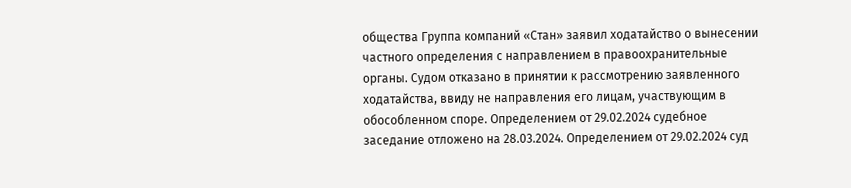общества Группа компаний «Стан» заявил ходатайство о вынесении частного определения с направлением в правоохранительные органы. Судом отказано в принятии к рассмотрению заявленного ходатайства, ввиду не направления его лицам, участвующим в обособленном споре. Определением от 29.02.2024 судебное заседание отложено на 28.03.2024. Определением от 29.02.2024 суд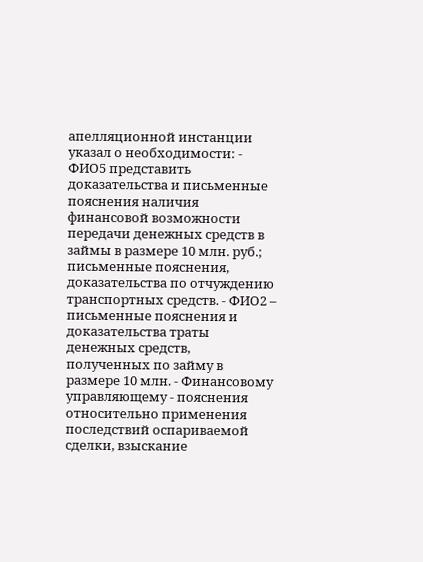апелляционной инстанции указал о необходимости: - ФИО5 представить доказательства и письменные пояснения наличия финансовой возможности передачи денежных средств в займы в размере 10 млн. руб.; письменные пояснения, доказательства по отчуждению транспортных средств. - ФИО2 – письменные пояснения и доказательства траты денежных средств, полученных по займу в размере 10 млн. - Финансовому управляющему - пояснения относительно применения последствий оспариваемой сделки, взыскание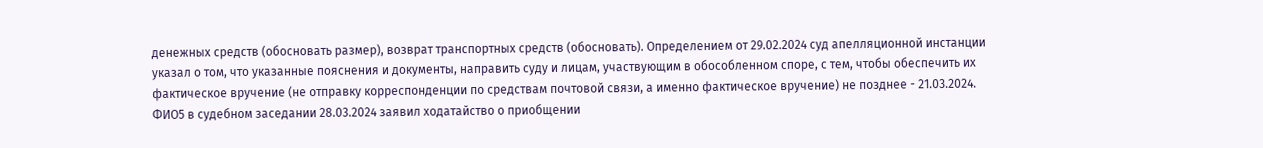денежных средств (обосновать размер), возврат транспортных средств (обосновать). Определением от 29.02.2024 суд апелляционной инстанции указал о том, что указанные пояснения и документы, направить суду и лицам, участвующим в обособленном споре, с тем, чтобы обеспечить их фактическое вручение (не отправку корреспонденции по средствам почтовой связи, а именно фактическое вручение) не позднее - 21.03.2024. ФИО5 в судебном заседании 28.03.2024 заявил ходатайство о приобщении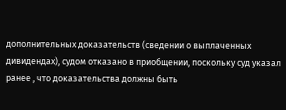дополнительных доказательств (сведении о выплаченных дивидендах), судом отказано в приобщении, поскольку суд указал ранее , что доказательства должны быть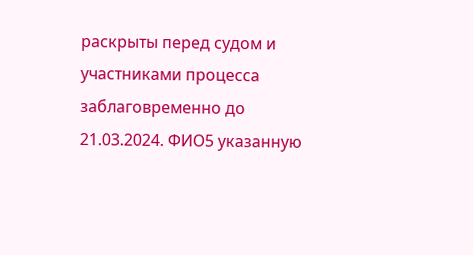раскрыты перед судом и участниками процесса заблаговременно до 21.03.2024. ФИО5 указанную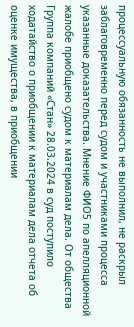процессуальную обязанность не выполнил, не раскрыл заблаговременно перед судом и участниками процесса указанные доказательства. Мнение ФИО5 по апелляционной жалобе приобщено судом к материалам дела. От общества Группа компаний «Стан» 28.03.2024 в суд поступило ходатайство о приобщении к материалам дела отчета об оценке имущества, в приобщении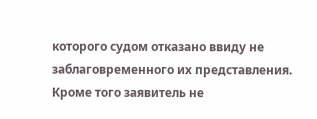которого судом отказано ввиду не заблаговременного их представления. Кроме того заявитель не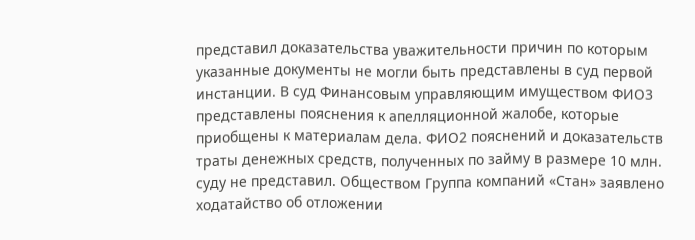представил доказательства уважительности причин по которым указанные документы не могли быть представлены в суд первой инстанции. В суд Финансовым управляющим имуществом ФИО3 представлены пояснения к апелляционной жалобе, которые приобщены к материалам дела. ФИО2 пояснений и доказательств траты денежных средств, полученных по займу в размере 10 млн. суду не представил. Обществом Группа компаний «Стан» заявлено ходатайство об отложении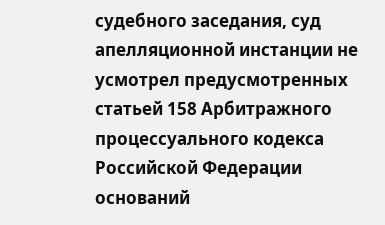судебного заседания, суд апелляционной инстанции не усмотрел предусмотренных статьей 158 Арбитражного процессуального кодекса Российской Федерации оснований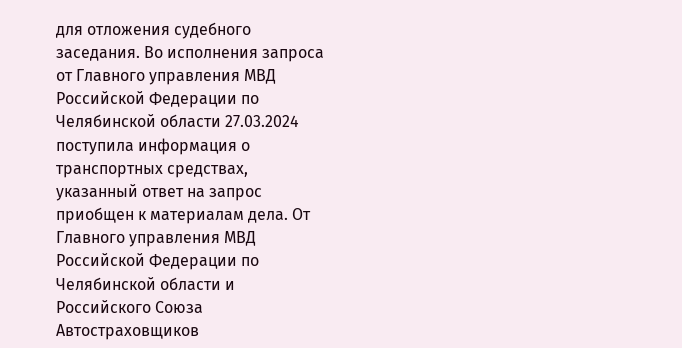для отложения судебного заседания. Во исполнения запроса от Главного управления МВД Российской Федерации по Челябинской области 27.03.2024 поступила информация о транспортных средствах, указанный ответ на запрос приобщен к материалам дела. От Главного управления МВД Российской Федерации по Челябинской области и Российского Союза Автостраховщиков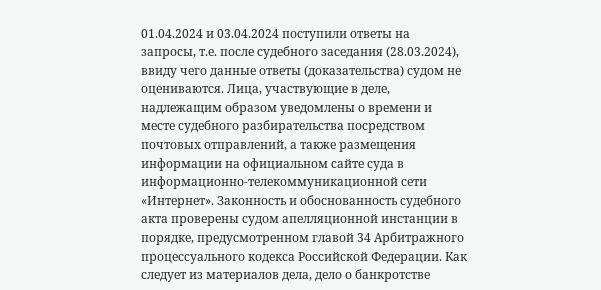01.04.2024 и 03.04.2024 поступили ответы на запросы, т.е. после судебного заседания (28.03.2024), ввиду чего данные ответы (доказательства) судом не оцениваются. Лица, участвующие в деле, надлежащим образом уведомлены о времени и месте судебного разбирательства посредством почтовых отправлений, а также размещения информации на официальном сайте суда в информационно-телекоммуникационной сети «Интернет». Законность и обоснованность судебного акта проверены судом апелляционной инстанции в порядке, предусмотренном главой 34 Арбитражного процессуального кодекса Российской Федерации. Как следует из материалов дела, дело о банкротстве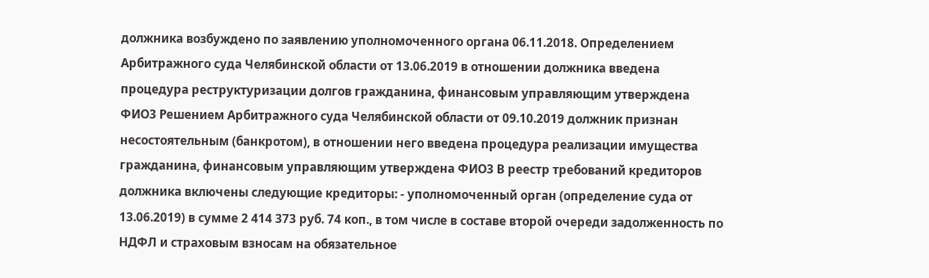должника возбуждено по заявлению уполномоченного органа 06.11.2018. Определением Арбитражного суда Челябинской области от 13.06.2019 в отношении должника введена процедура реструктуризации долгов гражданина, финансовым управляющим утверждена ФИО3 Решением Арбитражного суда Челябинской области от 09.10.2019 должник признан несостоятельным (банкротом), в отношении него введена процедура реализации имущества гражданина, финансовым управляющим утверждена ФИО3 В реестр требований кредиторов должника включены следующие кредиторы: - уполномоченный орган (определение суда от 13.06.2019) в сумме 2 414 373 руб. 74 коп., в том числе в составе второй очереди задолженность по НДФЛ и страховым взносам на обязательное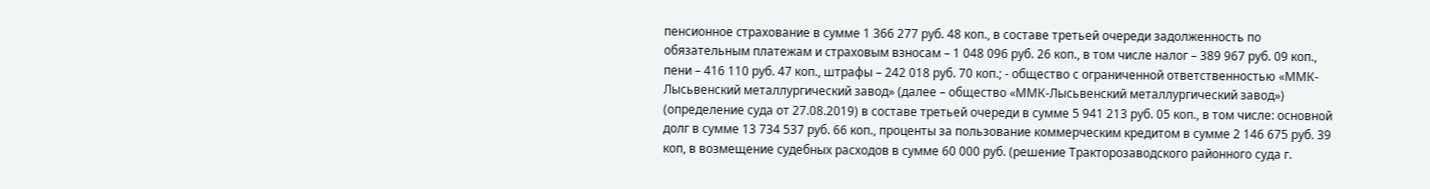пенсионное страхование в сумме 1 366 277 руб. 48 коп., в составе третьей очереди задолженность по обязательным платежам и страховым взносам – 1 048 096 руб. 26 коп., в том числе налог – 389 967 руб. 09 коп., пени – 416 110 руб. 47 коп., штрафы – 242 018 руб. 70 коп.; - общество с ограниченной ответственностью «ММК-Лысьвенский металлургический завод» (далее – общество «ММК-Лысьвенский металлургический завод») (определение суда от 27.08.2019) в составе третьей очереди в сумме 5 941 213 руб. 05 коп., в том числе: основной долг в сумме 13 734 537 руб. 66 коп., проценты за пользование коммерческим кредитом в сумме 2 146 675 руб. 39 коп, в возмещение судебных расходов в сумме 60 000 руб. (решение Тракторозаводского районного суда г.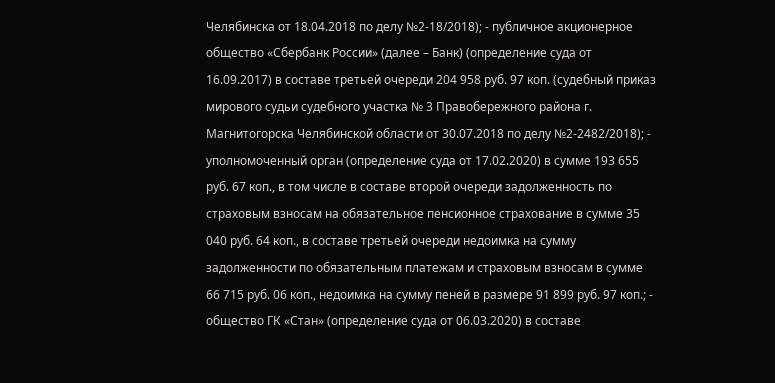Челябинска от 18.04.2018 по делу №2-18/2018); - публичное акционерное общество «Сбербанк России» (далее – Банк) (определение суда от 16.09.2017) в составе третьей очереди 204 958 руб. 97 коп. (судебный приказ мирового судьи судебного участка № 3 Правобережного района г. Магнитогорска Челябинской области от 30.07.2018 по делу №2-2482/2018); - уполномоченный орган (определение суда от 17.02.2020) в сумме 193 655 руб. 67 коп., в том числе в составе второй очереди задолженность по страховым взносам на обязательное пенсионное страхование в сумме 35 040 руб. 64 коп., в составе третьей очереди недоимка на сумму задолженности по обязательным платежам и страховым взносам в сумме 66 715 руб. 06 коп., недоимка на сумму пеней в размере 91 899 руб. 97 коп.; - общество ГК «Стан» (определение суда от 06.03.2020) в составе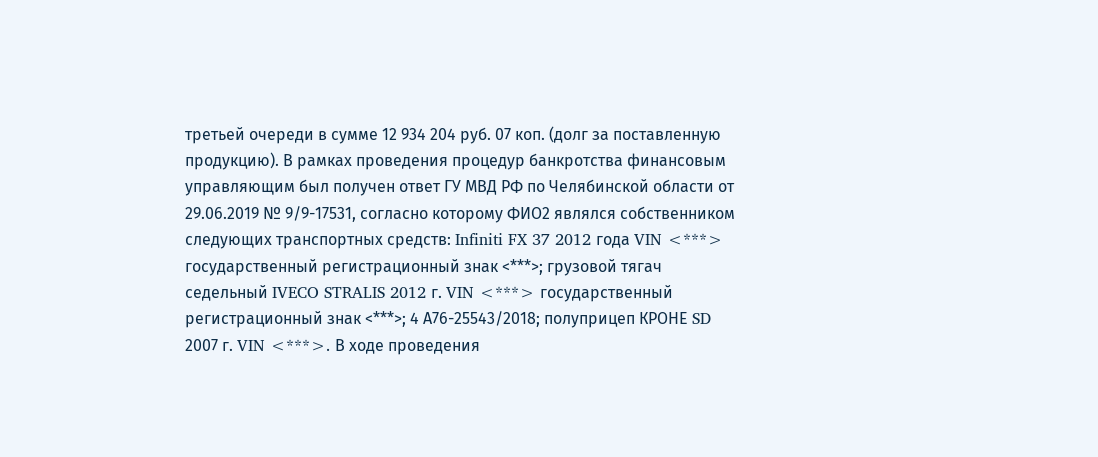третьей очереди в сумме 12 934 204 руб. 07 коп. (долг за поставленную продукцию). В рамках проведения процедур банкротства финансовым управляющим был получен ответ ГУ МВД РФ по Челябинской области от 29.06.2019 № 9/9-17531, согласно которому ФИО2 являлся собственником следующих транспортных средств: Infiniti FX 37 2012 года VIN <***> государственный регистрационный знак <***>; грузовой тягач седельный IVECO STRALIS 2012 г. VIN <***> государственный регистрационный знак <***>; 4 А76-25543/2018; полуприцеп КРОНЕ SD 2007 г. VIN <***>. В ходе проведения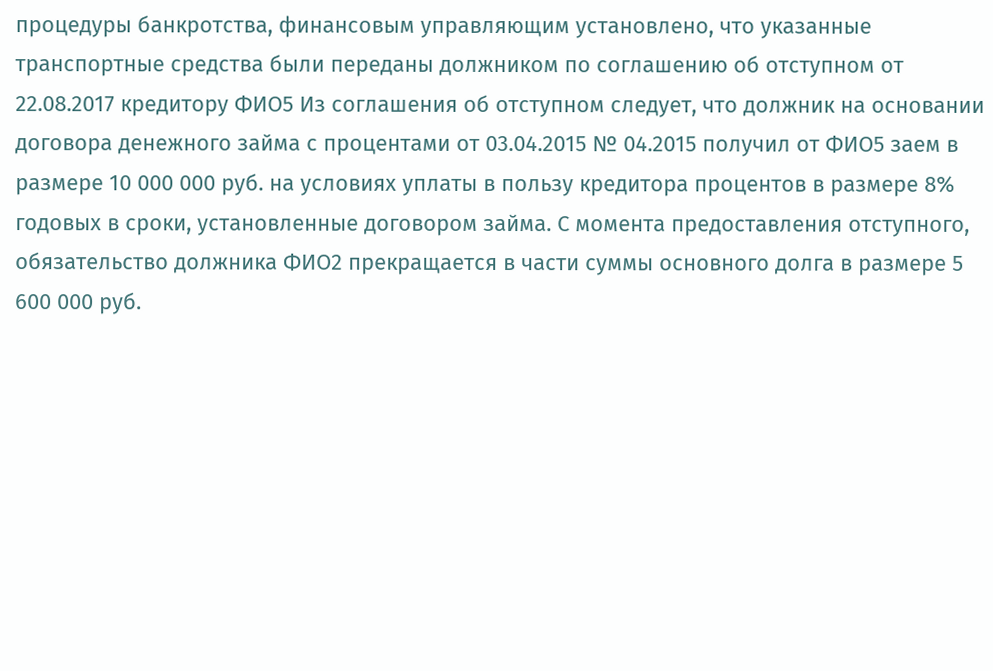процедуры банкротства, финансовым управляющим установлено, что указанные транспортные средства были переданы должником по соглашению об отступном от 22.08.2017 кредитору ФИО5 Из соглашения об отступном следует, что должник на основании договора денежного займа с процентами от 03.04.2015 № 04.2015 получил от ФИО5 заем в размере 10 000 000 руб. на условиях уплаты в пользу кредитора процентов в размере 8% годовых в сроки, установленные договором займа. С момента предоставления отступного, обязательство должника ФИО2 прекращается в части суммы основного долга в размере 5 600 000 руб.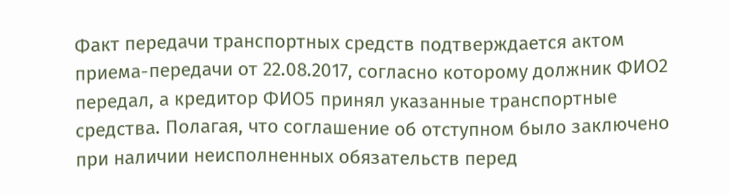Факт передачи транспортных средств подтверждается актом приема-передачи от 22.08.2017, согласно которому должник ФИО2 передал, а кредитор ФИО5 принял указанные транспортные средства. Полагая, что соглашение об отступном было заключено при наличии неисполненных обязательств перед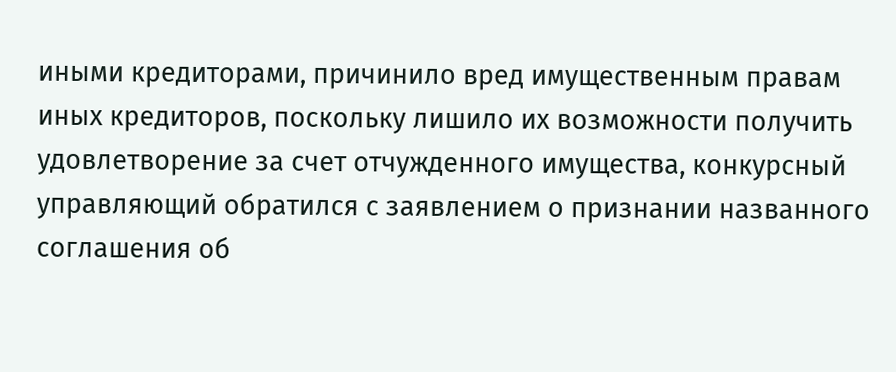иными кредиторами, причинило вред имущественным правам иных кредиторов, поскольку лишило их возможности получить удовлетворение за счет отчужденного имущества, конкурсный управляющий обратился с заявлением о признании названного соглашения об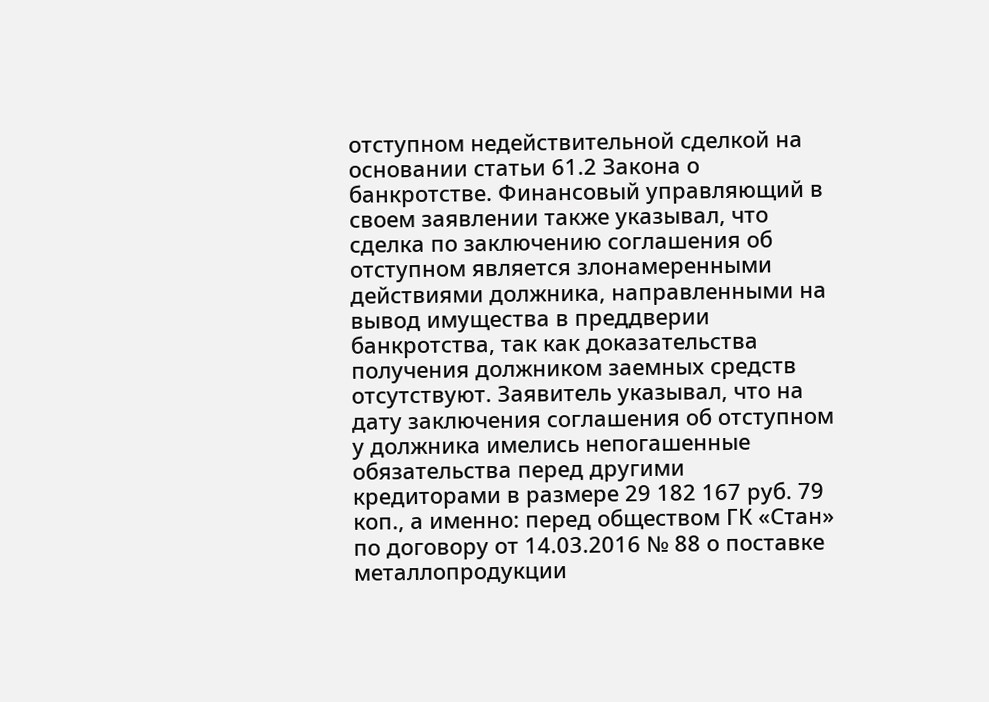отступном недействительной сделкой на основании статьи 61.2 Закона о банкротстве. Финансовый управляющий в своем заявлении также указывал, что сделка по заключению соглашения об отступном является злонамеренными действиями должника, направленными на вывод имущества в преддверии банкротства, так как доказательства получения должником заемных средств отсутствуют. Заявитель указывал, что на дату заключения соглашения об отступном у должника имелись непогашенные обязательства перед другими кредиторами в размере 29 182 167 руб. 79 коп., а именно: перед обществом ГК «Стан» по договору от 14.03.2016 № 88 о поставке металлопродукции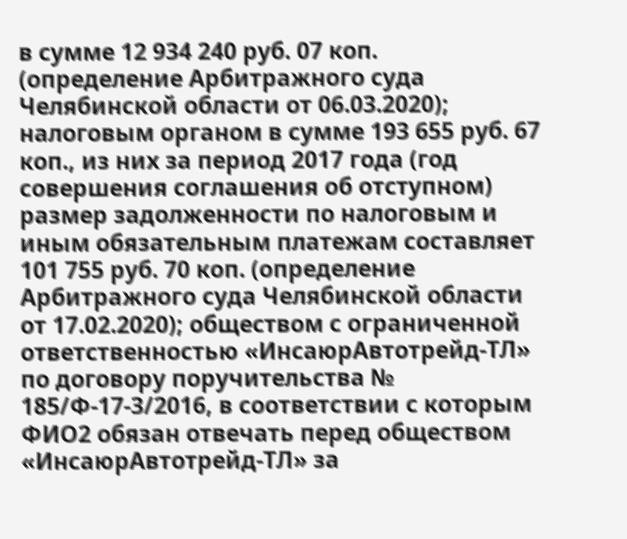в сумме 12 934 240 руб. 07 коп. (определение Арбитражного суда Челябинской области от 06.03.2020); налоговым органом в сумме 193 655 руб. 67 коп., из них за период 2017 года (год совершения соглашения об отступном) размер задолженности по налоговым и иным обязательным платежам составляет 101 755 руб. 70 коп. (определение Арбитражного суда Челябинской области от 17.02.2020); обществом с ограниченной ответственностью «ИнсаюрАвтотрейд-ТЛ» по договору поручительства № 185/Ф-17-3/2016, в соответствии с которым ФИО2 обязан отвечать перед обществом «ИнсаюрАвтотрейд-ТЛ» за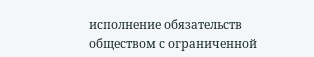исполнение обязательств обществом с ограниченной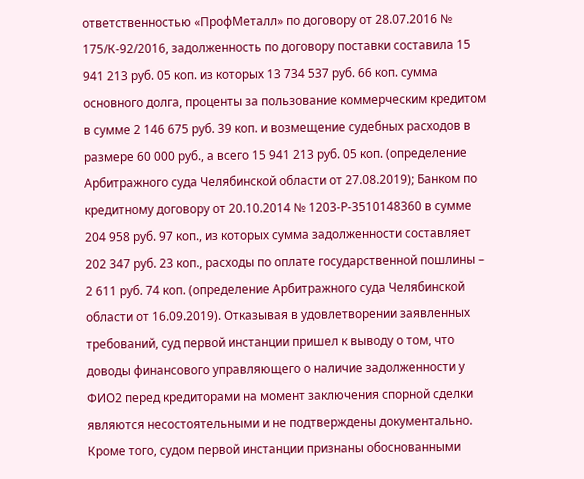ответственностью «ПрофМеталл» по договору от 28.07.2016 № 175/К-92/2016, задолженность по договору поставки составила 15 941 213 руб. 05 коп. из которых 13 734 537 руб. 66 коп. сумма основного долга, проценты за пользование коммерческим кредитом в сумме 2 146 675 руб. 39 коп. и возмещение судебных расходов в размере 60 000 руб., а всего 15 941 213 руб. 05 коп. (определение Арбитражного суда Челябинской области от 27.08.2019); Банком по кредитному договору от 20.10.2014 № 1203-Р-3510148360 в сумме 204 958 руб. 97 коп., из которых сумма задолженности составляет 202 347 руб. 23 коп., расходы по оплате государственной пошлины – 2 611 руб. 74 коп. (определение Арбитражного суда Челябинской области от 16.09.2019). Отказывая в удовлетворении заявленных требований, суд первой инстанции пришел к выводу о том, что доводы финансового управляющего о наличие задолженности у ФИО2 перед кредиторами на момент заключения спорной сделки являются несостоятельными и не подтверждены документально. Кроме того, судом первой инстанции признаны обоснованными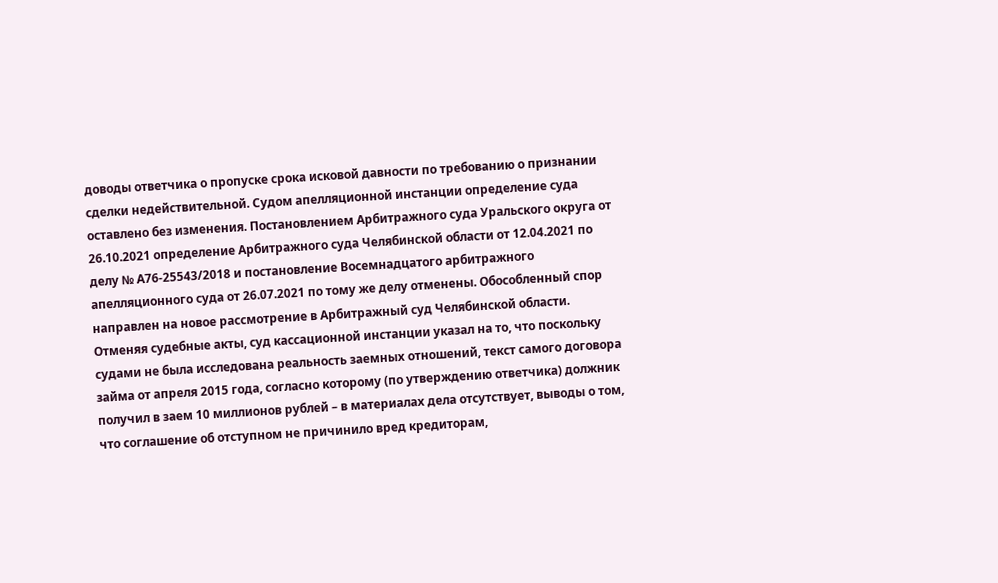доводы ответчика о пропуске срока исковой давности по требованию о признании сделки недействительной. Судом апелляционной инстанции определение суда оставлено без изменения. Постановлением Арбитражного суда Уральского округа от 26.10.2021 определение Арбитражного суда Челябинской области от 12.04.2021 по делу № А76-25543/2018 и постановление Восемнадцатого арбитражного апелляционного суда от 26.07.2021 по тому же делу отменены. Обособленный спор направлен на новое рассмотрение в Арбитражный суд Челябинской области. Отменяя судебные акты, суд кассационной инстанции указал на то, что поскольку судами не была исследована реальность заемных отношений, текст самого договора займа от апреля 2015 года, согласно которому (по утверждению ответчика) должник получил в заем 10 миллионов рублей – в материалах дела отсутствует, выводы о том, что соглашение об отступном не причинило вред кредиторам,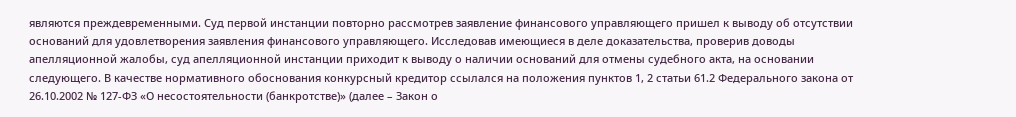являются преждевременными. Суд первой инстанции повторно рассмотрев заявление финансового управляющего пришел к выводу об отсутствии оснований для удовлетворения заявления финансового управляющего. Исследовав имеющиеся в деле доказательства, проверив доводы апелляционной жалобы, суд апелляционной инстанции приходит к выводу о наличии оснований для отмены судебного акта, на основании следующего. В качестве нормативного обоснования конкурсный кредитор ссылался на положения пунктов 1, 2 статьи 61.2 Федерального закона от 26.10.2002 № 127-ФЗ «О несостоятельности (банкротстве)» (далее – Закон о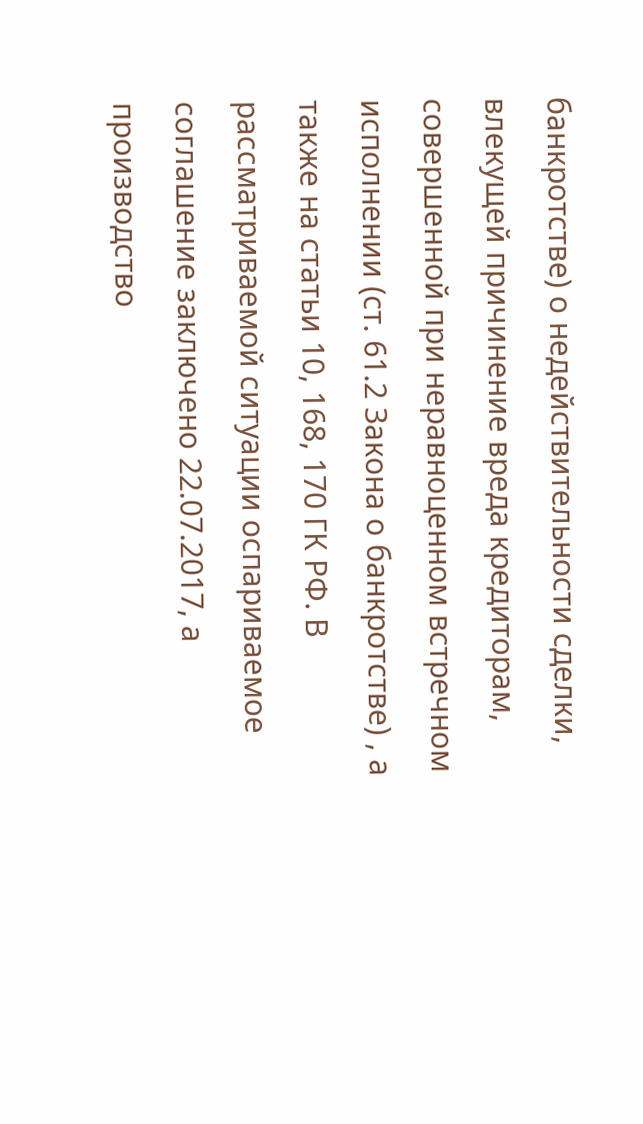банкротстве) о недействительности сделки, влекущей причинение вреда кредиторам, совершенной при неравноценном встречном исполнении (ст. 61.2 Закона о банкротстве) , а также на статьи 10, 168, 170 ГК РФ. В рассматриваемой ситуации оспариваемое соглашение заключено 22.07.2017, а производство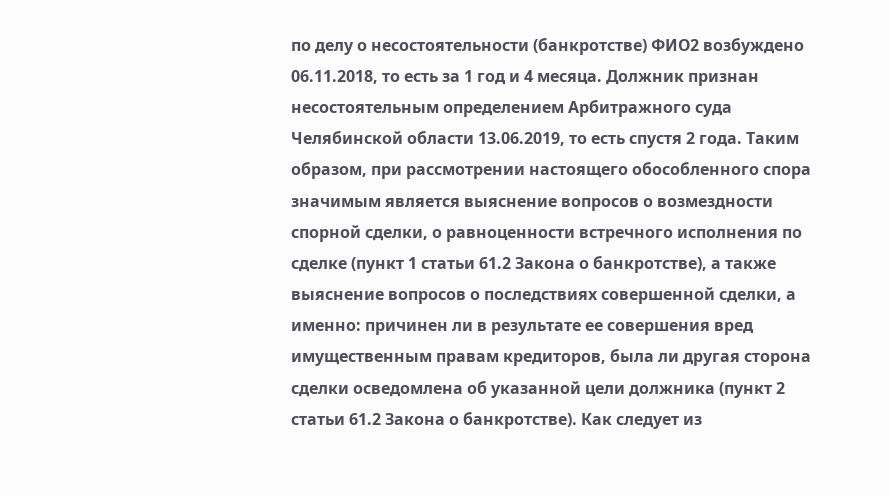по делу о несостоятельности (банкротстве) ФИО2 возбуждено 06.11.2018, то есть за 1 год и 4 месяца. Должник признан несостоятельным определением Арбитражного суда Челябинской области 13.06.2019, то есть спустя 2 года. Таким образом, при рассмотрении настоящего обособленного спора значимым является выяснение вопросов о возмездности спорной сделки, о равноценности встречного исполнения по сделке (пункт 1 статьи 61.2 Закона о банкротстве), а также выяснение вопросов о последствиях совершенной сделки, а именно: причинен ли в результате ее совершения вред имущественным правам кредиторов, была ли другая сторона сделки осведомлена об указанной цели должника (пункт 2 статьи 61.2 Закона о банкротстве). Как следует из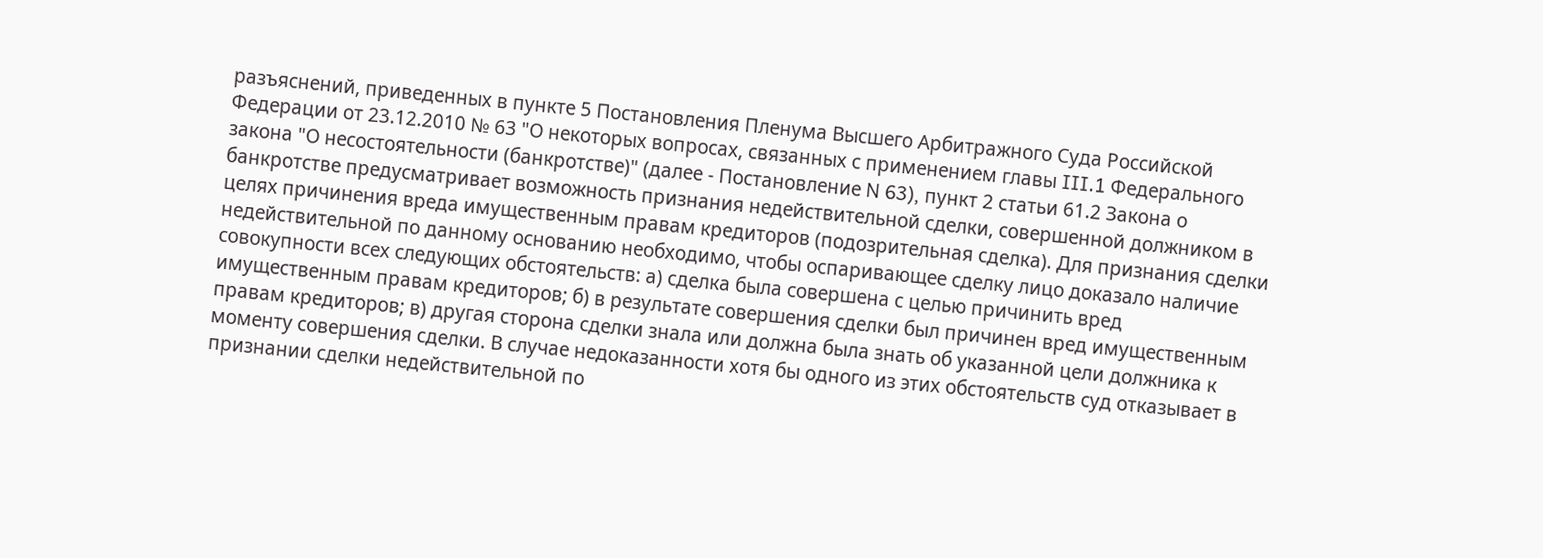разъяснений, приведенных в пункте 5 Постановления Пленума Высшего Арбитражного Суда Российской Федерации от 23.12.2010 № 63 "О некоторых вопросах, связанных с применением главы III.1 Федерального закона "О несостоятельности (банкротстве)" (далее - Постановление N 63), пункт 2 статьи 61.2 Закона о банкротстве предусматривает возможность признания недействительной сделки, совершенной должником в целях причинения вреда имущественным правам кредиторов (подозрительная сделка). Для признания сделки недействительной по данному основанию необходимо, чтобы оспаривающее сделку лицо доказало наличие совокупности всех следующих обстоятельств: а) сделка была совершена с целью причинить вред имущественным правам кредиторов; б) в результате совершения сделки был причинен вред имущественным правам кредиторов; в) другая сторона сделки знала или должна была знать об указанной цели должника к моменту совершения сделки. В случае недоказанности хотя бы одного из этих обстоятельств суд отказывает в признании сделки недействительной по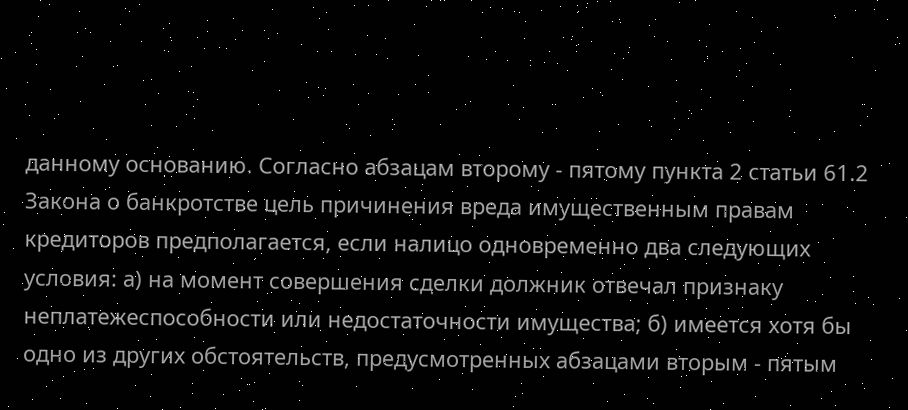данному основанию. Согласно абзацам второму - пятому пункта 2 статьи 61.2 Закона о банкротстве цель причинения вреда имущественным правам кредиторов предполагается, если налицо одновременно два следующих условия: а) на момент совершения сделки должник отвечал признаку неплатежеспособности или недостаточности имущества; б) имеется хотя бы одно из других обстоятельств, предусмотренных абзацами вторым - пятым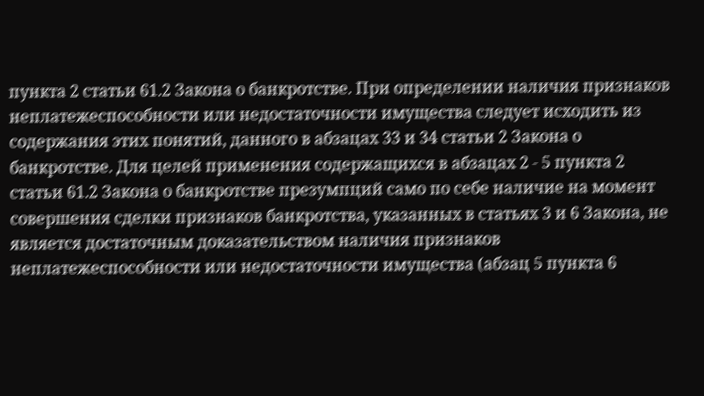пункта 2 статьи 61.2 Закона о банкротстве. При определении наличия признаков неплатежеспособности или недостаточности имущества следует исходить из содержания этих понятий, данного в абзацах 33 и 34 статьи 2 Закона о банкротстве. Для целей применения содержащихся в абзацах 2 - 5 пункта 2 статьи 61.2 Закона о банкротстве презумпций само по себе наличие на момент совершения сделки признаков банкротства, указанных в статьях 3 и 6 Закона, не является достаточным доказательством наличия признаков неплатежеспособности или недостаточности имущества (абзац 5 пункта 6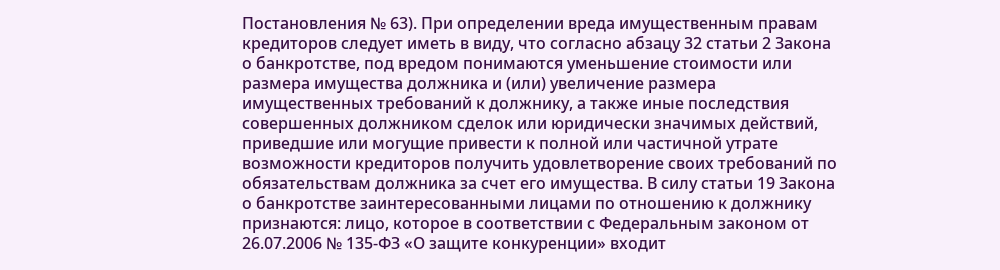Постановления № 63). При определении вреда имущественным правам кредиторов следует иметь в виду, что согласно абзацу 32 статьи 2 Закона о банкротстве, под вредом понимаются уменьшение стоимости или размера имущества должника и (или) увеличение размера имущественных требований к должнику, а также иные последствия совершенных должником сделок или юридически значимых действий, приведшие или могущие привести к полной или частичной утрате возможности кредиторов получить удовлетворение своих требований по обязательствам должника за счет его имущества. В силу статьи 19 Закона о банкротстве заинтересованными лицами по отношению к должнику признаются: лицо, которое в соответствии с Федеральным законом от 26.07.2006 № 135-ФЗ «О защите конкуренции» входит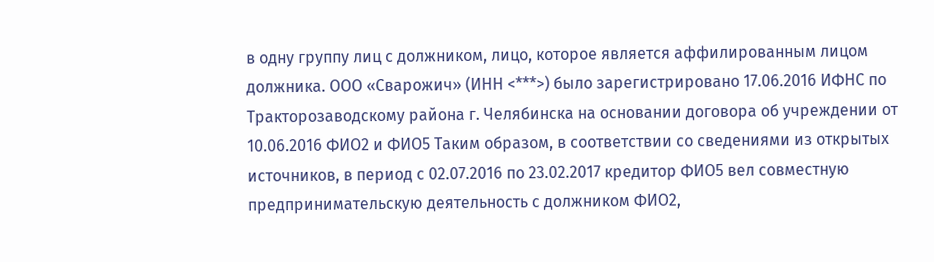в одну группу лиц с должником, лицо, которое является аффилированным лицом должника. ООО «Сварожич» (ИНН <***>) было зарегистрировано 17.06.2016 ИФНС по Тракторозаводскому района г. Челябинска на основании договора об учреждении от 10.06.2016 ФИО2 и ФИО5 Таким образом, в соответствии со сведениями из открытых источников, в период с 02.07.2016 по 23.02.2017 кредитор ФИО5 вел совместную предпринимательскую деятельность с должником ФИО2,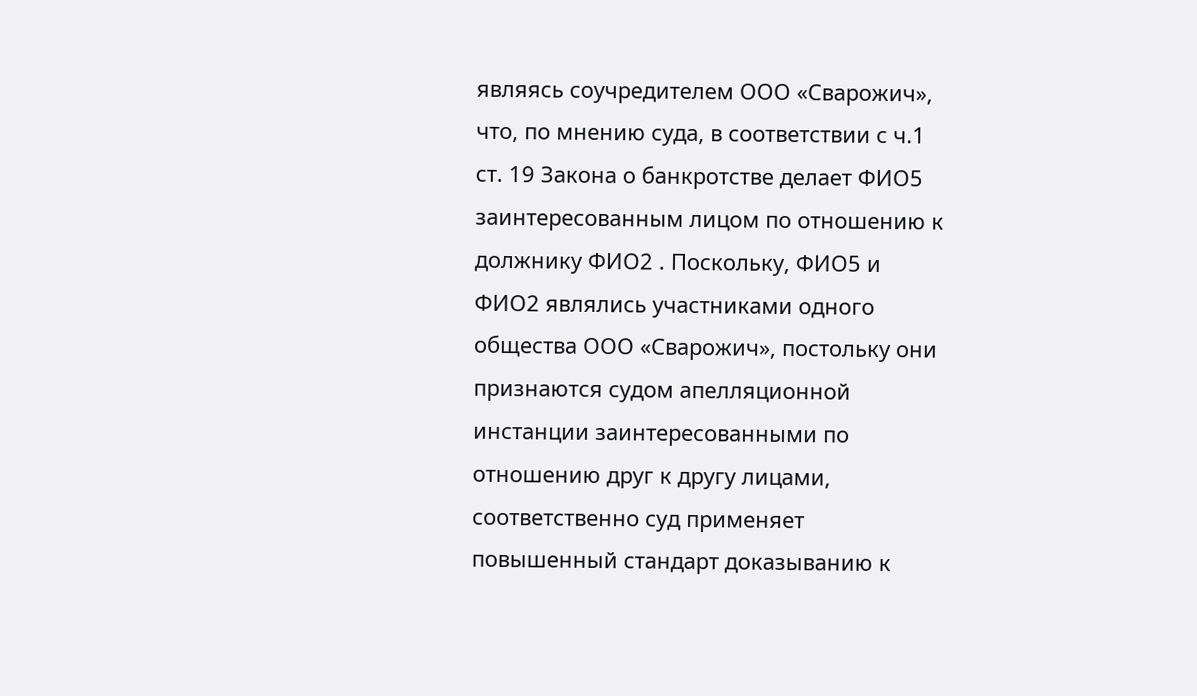являясь соучредителем ООО «Сварожич», что, по мнению суда, в соответствии с ч.1 ст. 19 Закона о банкротстве делает ФИО5 заинтересованным лицом по отношению к должнику ФИО2 . Поскольку, ФИО5 и ФИО2 являлись участниками одного общества ООО «Сварожич», постольку они признаются судом апелляционной инстанции заинтересованными по отношению друг к другу лицами, соответственно суд применяет повышенный стандарт доказыванию к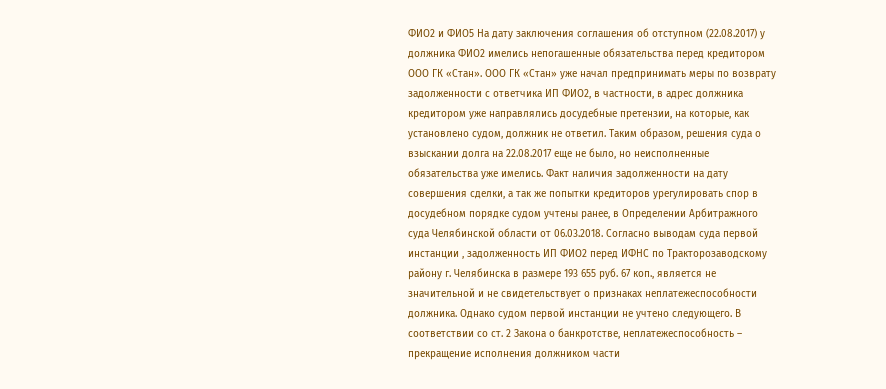ФИО2 и ФИО5 На дату заключения соглашения об отступном (22.08.2017) у должника ФИО2 имелись непогашенные обязательства перед кредитором ООО ГК «Стан». ООО ГК «Стан» уже начал предпринимать меры по возврату задолженности с ответчика ИП ФИО2, в частности, в адрес должника кредитором уже направлялись досудебные претензии, на которые, как установлено судом, должник не ответил. Таким образом, решения суда о взыскании долга на 22.08.2017 еще не было, но неисполненные обязательства уже имелись. Факт наличия задолженности на дату совершения сделки, а так же попытки кредиторов урегулировать спор в досудебном порядке судом учтены ранее, в Определении Арбитражного суда Челябинской области от 06.03.2018. Согласно выводам суда первой инстанции , задолженность ИП ФИО2 перед ИФНС по Тракторозаводскому району г. Челябинска в размере 193 655 руб. 67 коп., является не значительной и не свидетельствует о признаках неплатежеспособности должника. Однако судом первой инстанции не учтено следующего. В соответствии со ст. 2 Закона о банкротстве, неплатежеспособность – прекращение исполнения должником части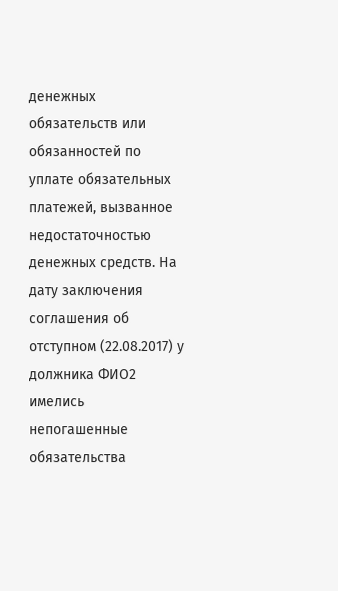денежных обязательств или обязанностей по уплате обязательных платежей, вызванное недостаточностью денежных средств. На дату заключения соглашения об отступном (22.08.2017) у должника ФИО2 имелись непогашенные обязательства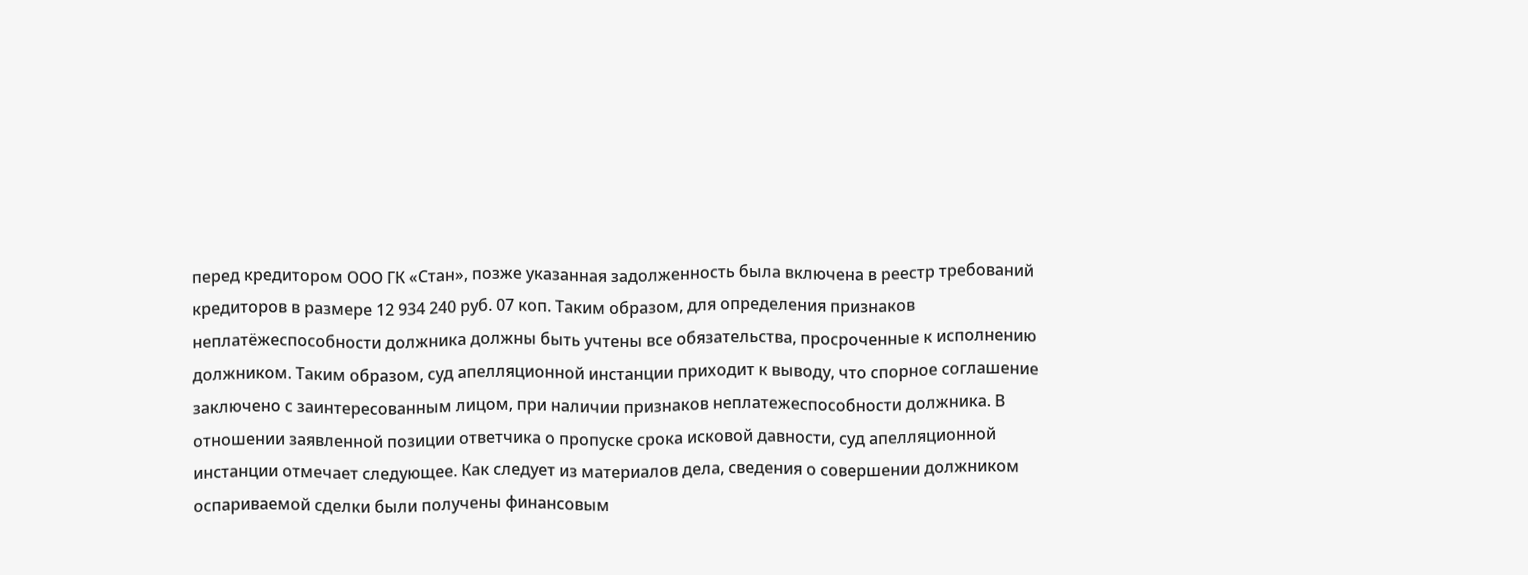перед кредитором ООО ГК «Стан», позже указанная задолженность была включена в реестр требований кредиторов в размере 12 934 240 руб. 07 коп. Таким образом, для определения признаков неплатёжеспособности должника должны быть учтены все обязательства, просроченные к исполнению должником. Таким образом, суд апелляционной инстанции приходит к выводу, что спорное соглашение заключено с заинтересованным лицом, при наличии признаков неплатежеспособности должника. В отношении заявленной позиции ответчика о пропуске срока исковой давности, суд апелляционной инстанции отмечает следующее. Как следует из материалов дела, сведения о совершении должником оспариваемой сделки были получены финансовым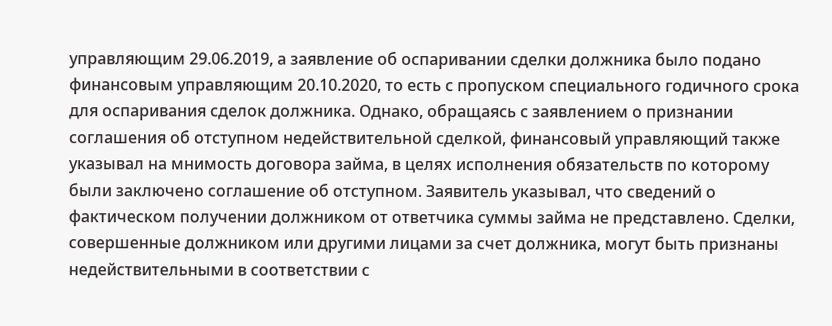управляющим 29.06.2019, а заявление об оспаривании сделки должника было подано финансовым управляющим 20.10.2020, то есть с пропуском специального годичного срока для оспаривания сделок должника. Однако, обращаясь с заявлением о признании соглашения об отступном недействительной сделкой, финансовый управляющий также указывал на мнимость договора займа, в целях исполнения обязательств по которому были заключено соглашение об отступном. Заявитель указывал, что сведений о фактическом получении должником от ответчика суммы займа не представлено. Сделки, совершенные должником или другими лицами за счет должника, могут быть признаны недействительными в соответствии с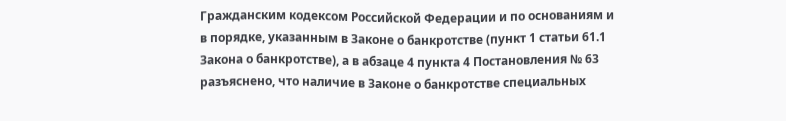Гражданским кодексом Российской Федерации и по основаниям и в порядке, указанным в Законе о банкротстве (пункт 1 статьи 61.1 Закона о банкротстве), а в абзаце 4 пункта 4 Постановления № 63 разъяснено, что наличие в Законе о банкротстве специальных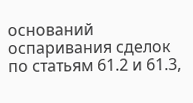оснований оспаривания сделок по статьям 61.2 и 61.3,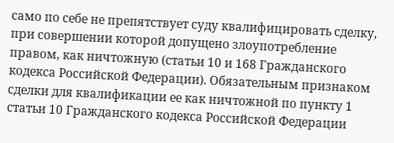само по себе не препятствует суду квалифицировать сделку, при совершении которой допущено злоупотребление правом, как ничтожную (статьи 10 и 168 Гражданского кодекса Российской Федерации). Обязательным признаком сделки для квалификации ее как ничтожной по пункту 1 статьи 10 Гражданского кодекса Российской Федерации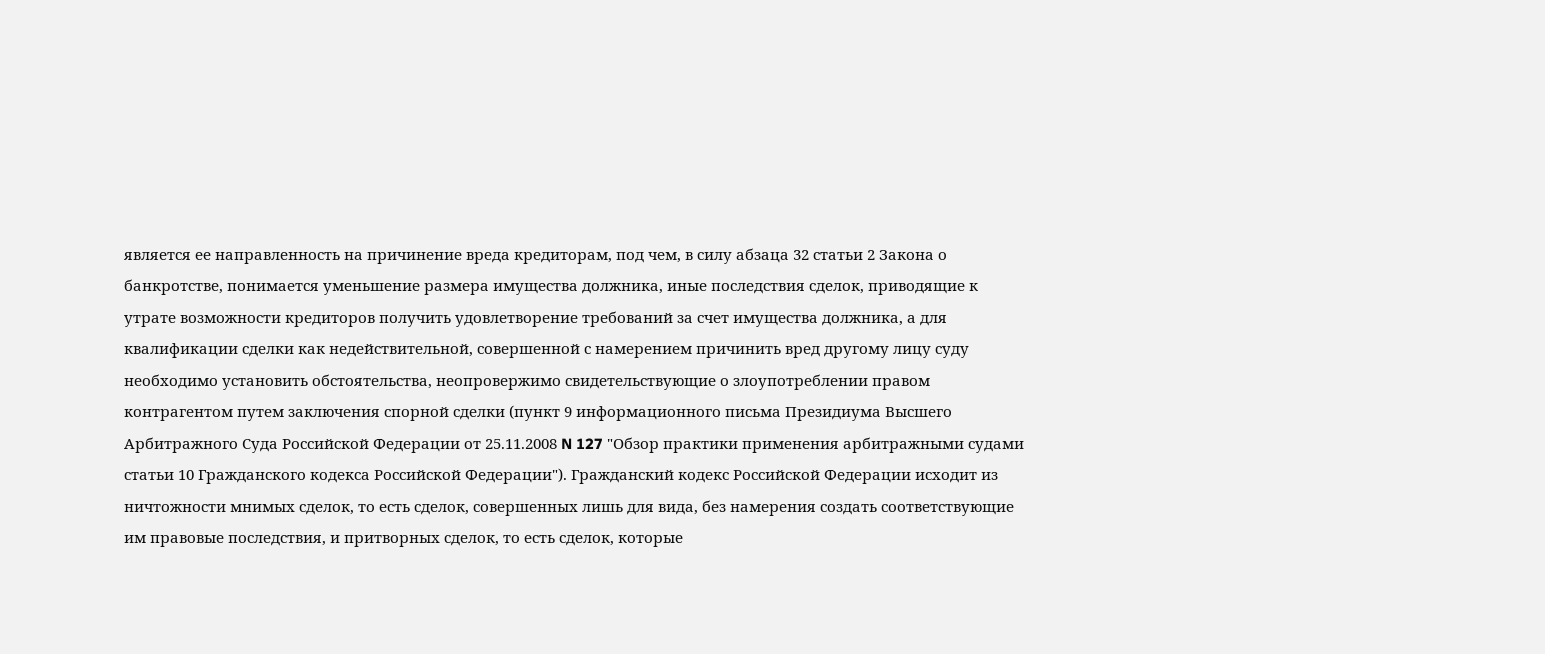является ее направленность на причинение вреда кредиторам, под чем, в силу абзаца 32 статьи 2 Закона о банкротстве, понимается уменьшение размера имущества должника, иные последствия сделок, приводящие к утрате возможности кредиторов получить удовлетворение требований за счет имущества должника, а для квалификации сделки как недействительной, совершенной с намерением причинить вред другому лицу суду необходимо установить обстоятельства, неопровержимо свидетельствующие о злоупотреблении правом контрагентом путем заключения спорной сделки (пункт 9 информационного письма Президиума Высшего Арбитражного Суда Российской Федерации от 25.11.2008 N 127 "Обзор практики применения арбитражными судами статьи 10 Гражданского кодекса Российской Федерации"). Гражданский кодекс Российской Федерации исходит из ничтожности мнимых сделок, то есть сделок, совершенных лишь для вида, без намерения создать соответствующие им правовые последствия, и притворных сделок, то есть сделок, которые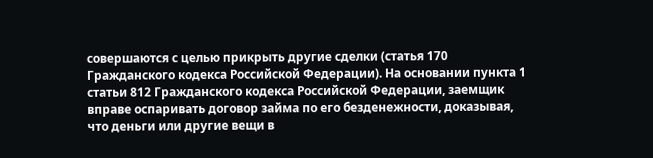совершаются с целью прикрыть другие сделки (статья 170 Гражданского кодекса Российской Федерации). На основании пункта 1 статьи 812 Гражданского кодекса Российской Федерации, заемщик вправе оспаривать договор займа по его безденежности, доказывая, что деньги или другие вещи в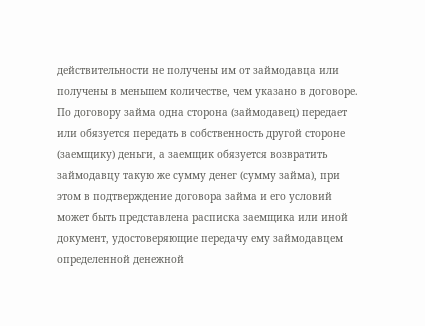действительности не получены им от займодавца или получены в меньшем количестве, чем указано в договоре. По договору займа одна сторона (займодавец) передает или обязуется передать в собственность другой стороне (заемщику) деньги, а заемщик обязуется возвратить займодавцу такую же сумму денег (сумму займа), при этом в подтверждение договора займа и его условий может быть представлена расписка заемщика или иной документ, удостоверяющие передачу ему займодавцем определенной денежной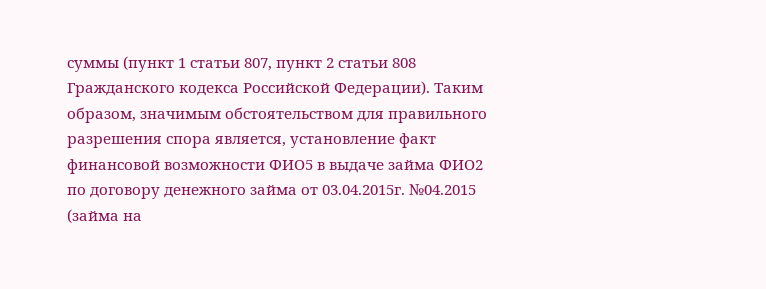суммы (пункт 1 статьи 807, пункт 2 статьи 808 Гражданского кодекса Российской Федерации). Таким образом, значимым обстоятельством для правильного разрешения спора является, установление факт финансовой возможности ФИО5 в выдаче займа ФИО2 по договору денежного займа от 03.04.2015г. №04.2015 (займа на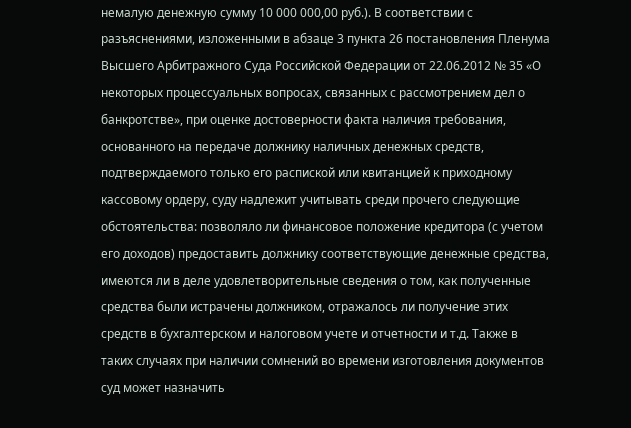немалую денежную сумму 10 000 000,00 руб.). В соответствии с разъяснениями, изложенными в абзаце 3 пункта 26 постановления Пленума Высшего Арбитражного Суда Российской Федерации от 22.06.2012 № 35 «О некоторых процессуальных вопросах, связанных с рассмотрением дел о банкротстве», при оценке достоверности факта наличия требования, основанного на передаче должнику наличных денежных средств, подтверждаемого только его распиской или квитанцией к приходному кассовому ордеру, суду надлежит учитывать среди прочего следующие обстоятельства: позволяло ли финансовое положение кредитора (с учетом его доходов) предоставить должнику соответствующие денежные средства, имеются ли в деле удовлетворительные сведения о том, как полученные средства были истрачены должником, отражалось ли получение этих средств в бухгалтерском и налоговом учете и отчетности и т.д. Также в таких случаях при наличии сомнений во времени изготовления документов суд может назначить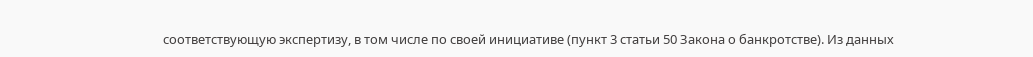соответствующую экспертизу, в том числе по своей инициативе (пункт 3 статьи 50 Закона о банкротстве). Из данных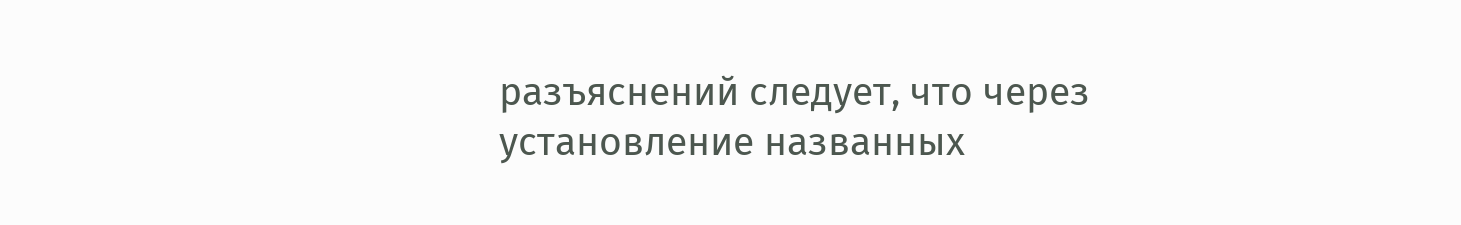разъяснений следует, что через установление названных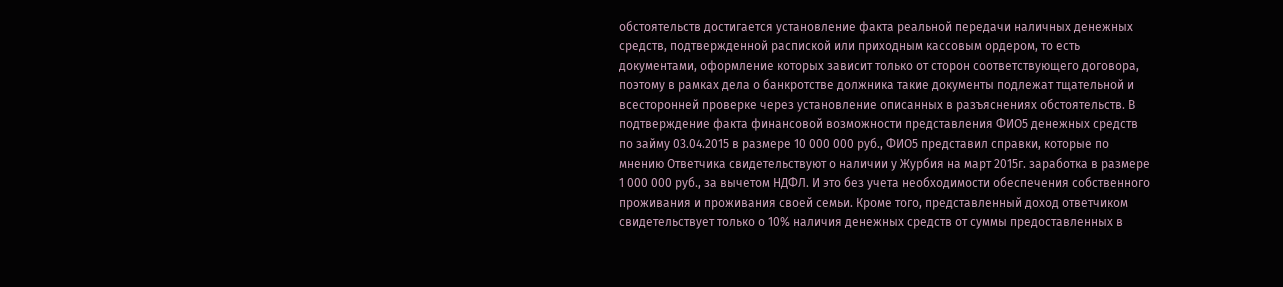обстоятельств достигается установление факта реальной передачи наличных денежных средств, подтвержденной распиской или приходным кассовым ордером, то есть документами, оформление которых зависит только от сторон соответствующего договора, поэтому в рамках дела о банкротстве должника такие документы подлежат тщательной и всесторонней проверке через установление описанных в разъяснениях обстоятельств. В подтверждение факта финансовой возможности представления ФИО5 денежных средств по займу 03.04.2015 в размере 10 000 000 руб., ФИО5 представил справки, которые по мнению Ответчика свидетельствуют о наличии у Журбия на март 2015г. заработка в размере 1 000 000 руб., за вычетом НДФЛ. И это без учета необходимости обеспечения собственного проживания и проживания своей семьи. Кроме того, представленный доход ответчиком свидетельствует только о 10% наличия денежных средств от суммы предоставленных в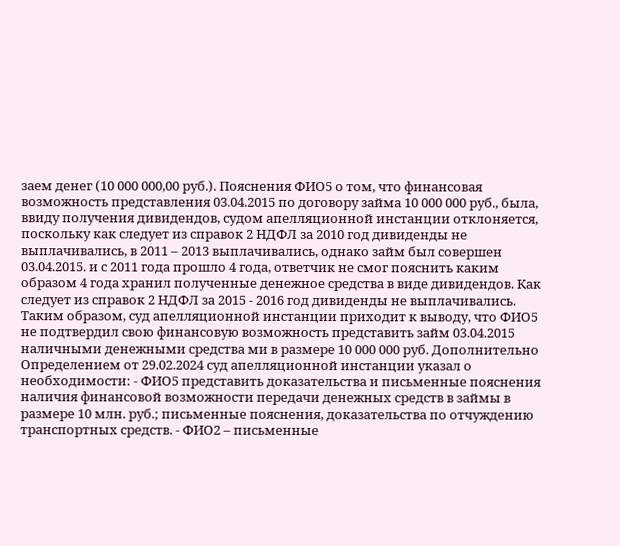заем денег (10 000 000,00 руб.). Пояснения ФИО5 о том, что финансовая возможность представления 03.04.2015 по договору займа 10 000 000 руб., была, ввиду получения дивидендов, судом апелляционной инстанции отклоняется, поскольку как следует из справок 2 НДФЛ за 2010 год дивиденды не выплачивались, в 2011 – 2013 выплачивались, однако займ был совершен 03.04.2015. и с 2011 года прошло 4 года, ответчик не смог пояснить каким образом 4 года хранил полученные денежное средства в виде дивидендов. Как следует из справок 2 НДФЛ за 2015 - 2016 год дивиденды не выплачивались. Таким образом, суд апелляционной инстанции приходит к выводу, что ФИО5 не подтвердил свою финансовую возможность представить займ 03.04.2015 наличными денежными средства ми в размере 10 000 000 руб. Дополнительно Определением от 29.02.2024 суд апелляционной инстанции указал о необходимости: - ФИО5 представить доказательства и письменные пояснения наличия финансовой возможности передачи денежных средств в займы в размере 10 млн. руб.; письменные пояснения, доказательства по отчуждению транспортных средств. - ФИО2 – письменные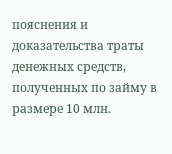пояснения и доказательства траты денежных средств, полученных по займу в размере 10 млн.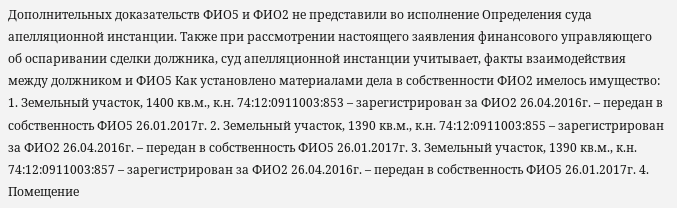Дополнительных доказательств ФИО5 и ФИО2 не представили во исполнение Определения суда апелляционной инстанции. Также при рассмотрении настоящего заявления финансового управляющего об оспаривании сделки должника, суд апелляционной инстанции учитывает, факты взаимодействия между должником и ФИО5 Как установлено материалами дела в собственности ФИО2 имелось имущество: 1. Земельный участок, 1400 кв.м., к.н. 74:12:0911003:853 – зарегистрирован за ФИО2 26.04.2016г. – передан в собственность ФИО5 26.01.2017г. 2. Земельный участок, 1390 кв.м., к.н. 74:12:0911003:855 – зарегистрирован за ФИО2 26.04.2016г. – передан в собственность ФИО5 26.01.2017г. 3. Земельный участок, 1390 кв.м., к.н. 74:12:0911003:857 – зарегистрирован за ФИО2 26.04.2016г. – передан в собственность ФИО5 26.01.2017г. 4. Помещение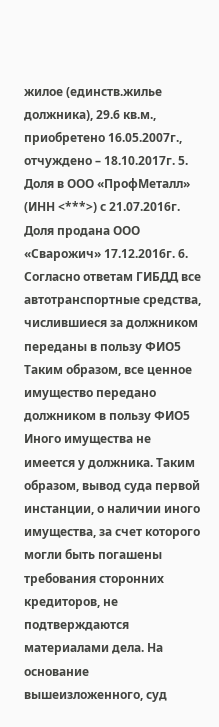жилое (единств.жилье должника), 29.6 кв.м., приобретено 16.05.2007г., отчуждено – 18.10.2017г. 5. Доля в ООО «ПрофМеталл» (ИНН <***>) с 21.07.2016г. Доля продана ООО «Сварожич» 17.12.2016г. 6. Согласно ответам ГИБДД все автотранспортные средства, числившиеся за должником переданы в пользу ФИО5 Таким образом, все ценное имущество передано должником в пользу ФИО5 Иного имущества не имеется у должника. Таким образом, вывод суда первой инстанции, о наличии иного имущества, за счет которого могли быть погашены требования сторонних кредиторов, не подтверждаются материалами дела. На основание вышеизложенного, суд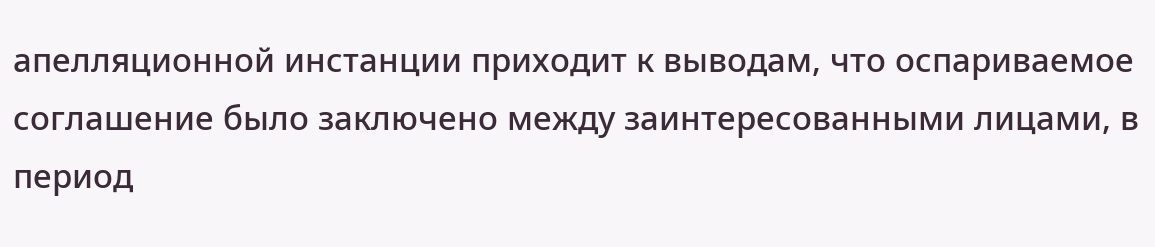апелляционной инстанции приходит к выводам, что оспариваемое соглашение было заключено между заинтересованными лицами, в период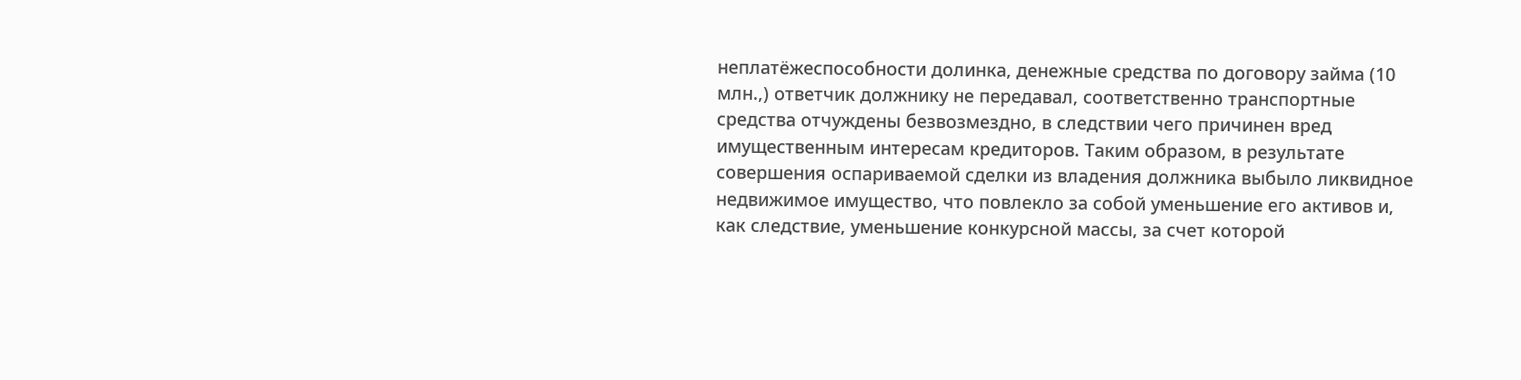неплатёжеспособности долинка, денежные средства по договору займа (10 млн.,) ответчик должнику не передавал, соответственно транспортные средства отчуждены безвозмездно, в следствии чего причинен вред имущественным интересам кредиторов. Таким образом, в результате совершения оспариваемой сделки из владения должника выбыло ликвидное недвижимое имущество, что повлекло за собой уменьшение его активов и, как следствие, уменьшение конкурсной массы, за счет которой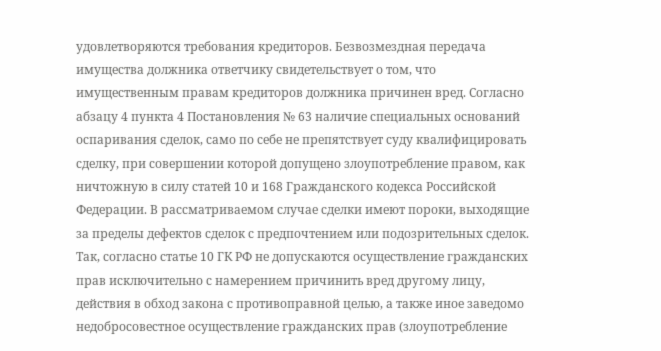удовлетворяются требования кредиторов. Безвозмездная передача имущества должника ответчику свидетельствует о том, что имущественным правам кредиторов должника причинен вред. Согласно абзацу 4 пункта 4 Постановления № 63 наличие специальных оснований оспаривания сделок, само по себе не препятствует суду квалифицировать сделку, при совершении которой допущено злоупотребление правом, как ничтожную в силу статей 10 и 168 Гражданского кодекса Российской Федерации. В рассматриваемом случае сделки имеют пороки, выходящие за пределы дефектов сделок с предпочтением или подозрительных сделок. Так, согласно статье 10 ГК РФ не допускаются осуществление гражданских прав исключительно с намерением причинить вред другому лицу, действия в обход закона с противоправной целью, а также иное заведомо недобросовестное осуществление гражданских прав (злоупотребление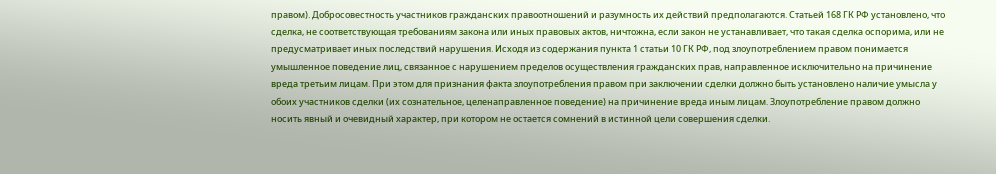правом). Добросовестность участников гражданских правоотношений и разумность их действий предполагаются. Статьей 168 ГК РФ установлено, что сделка, не соответствующая требованиям закона или иных правовых актов, ничтожна, если закон не устанавливает, что такая сделка оспорима, или не предусматривает иных последствий нарушения. Исходя из содержания пункта 1 статьи 10 ГК РФ, под злоупотреблением правом понимается умышленное поведение лиц, связанное с нарушением пределов осуществления гражданских прав, направленное исключительно на причинение вреда третьим лицам. При этом для признания факта злоупотребления правом при заключении сделки должно быть установлено наличие умысла у обоих участников сделки (их сознательное, целенаправленное поведение) на причинение вреда иным лицам. Злоупотребление правом должно носить явный и очевидный характер, при котором не остается сомнений в истинной цели совершения сделки.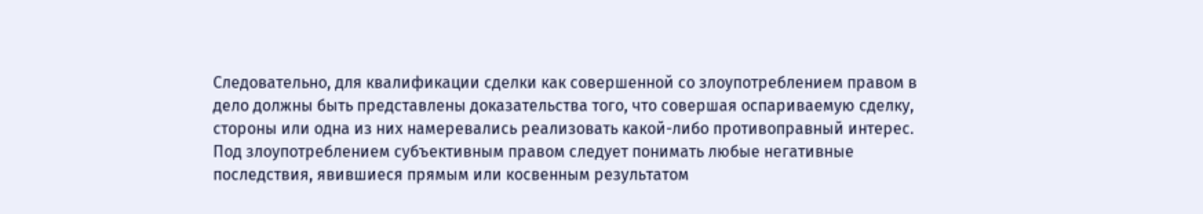Следовательно, для квалификации сделки как совершенной со злоупотреблением правом в дело должны быть представлены доказательства того, что совершая оспариваемую сделку, стороны или одна из них намеревались реализовать какой-либо противоправный интерес. Под злоупотреблением субъективным правом следует понимать любые негативные последствия, явившиеся прямым или косвенным результатом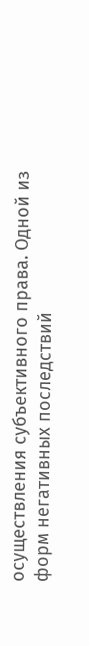осуществления субъективного права. Одной из форм негативных последствий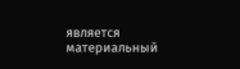является материальный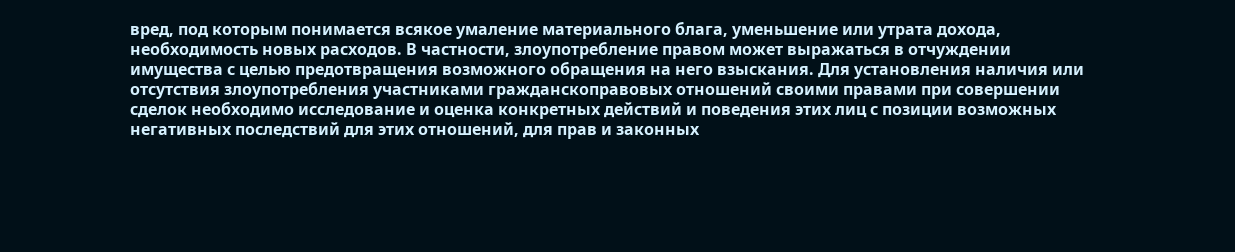вред, под которым понимается всякое умаление материального блага, уменьшение или утрата дохода, необходимость новых расходов. В частности, злоупотребление правом может выражаться в отчуждении имущества с целью предотвращения возможного обращения на него взыскания. Для установления наличия или отсутствия злоупотребления участниками гражданскоправовых отношений своими правами при совершении сделок необходимо исследование и оценка конкретных действий и поведения этих лиц с позиции возможных негативных последствий для этих отношений, для прав и законных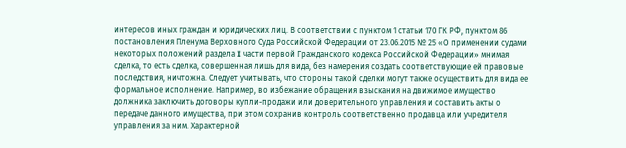интересов иных граждан и юридических лиц. В соответствии с пунктом 1 статьи 170 ГК РФ, пунктом 86 постановления Пленума Верховного Суда Российской Федерации от 23.06.2015 № 25 «О применении судами некоторых положений раздела I части первой Гражданского кодекса Российской Федерации» мнимая сделка, то есть сделка, совершенная лишь для вида, без намерения создать соответствующие ей правовые последствия, ничтожна. Следует учитывать, что стороны такой сделки могут также осуществить для вида ее формальное исполнение. Например, во избежание обращения взыскания на движимое имущество должника заключить договоры купли-продажи или доверительного управления и составить акты о передаче данного имущества, при этом сохранив контроль соответственно продавца или учредителя управления за ним. Характерной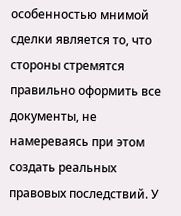особенностью мнимой сделки является то, что стороны стремятся правильно оформить все документы, не намереваясь при этом создать реальных правовых последствий. У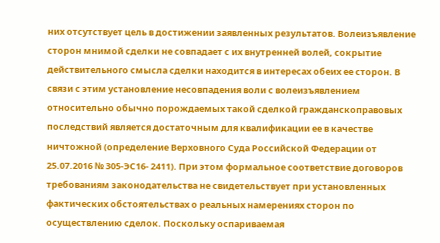них отсутствует цель в достижении заявленных результатов. Волеизъявление сторон мнимой сделки не совпадает с их внутренней волей, сокрытие действительного смысла сделки находится в интересах обеих ее сторон. В связи с этим установление несовпадения воли с волеизъявлением относительно обычно порождаемых такой сделкой гражданскоправовых последствий является достаточным для квалификации ее в качестве ничтожной (определение Верховного Суда Российской Федерации от 25.07.2016 № 305-ЭС16- 2411). При этом формальное соответствие договоров требованиям законодательства не свидетельствует при установленных фактических обстоятельствах о реальных намерениях сторон по осуществлению сделок. Поскольку оспариваемая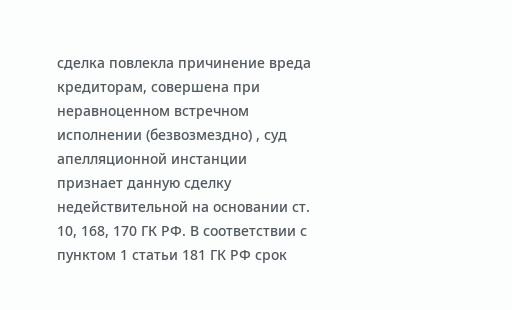сделка повлекла причинение вреда кредиторам, совершена при неравноценном встречном исполнении (безвозмездно) , суд апелляционной инстанции признает данную сделку недействительной на основании ст. 10, 168, 170 ГК РФ. В соответствии с пунктом 1 статьи 181 ГК РФ срок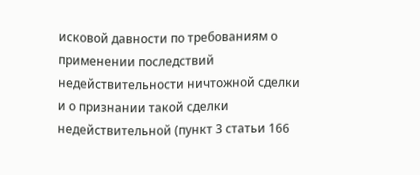исковой давности по требованиям о применении последствий недействительности ничтожной сделки и о признании такой сделки недействительной (пункт 3 статьи 166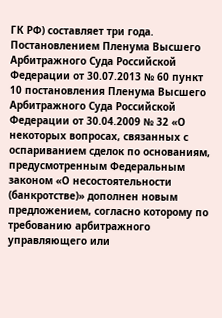ГК РФ) составляет три года. Постановлением Пленума Высшего Арбитражного Суда Российской Федерации от 30.07.2013 № 60 пункт 10 постановления Пленума Высшего Арбитражного Суда Российской Федерации от 30.04.2009 № 32 «О некоторых вопросах, связанных с оспариванием сделок по основаниям, предусмотренным Федеральным законом «О несостоятельности (банкротстве)» дополнен новым предложением, согласно которому по требованию арбитражного управляющего или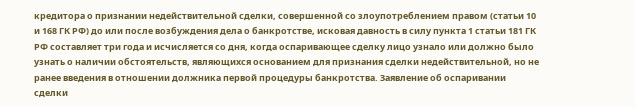кредитора о признании недействительной сделки, совершенной со злоупотреблением правом (статьи 10 и 168 ГК РФ) до или после возбуждения дела о банкротстве, исковая давность в силу пункта 1 статьи 181 ГК РФ составляет три года и исчисляется со дня, когда оспаривающее сделку лицо узнало или должно было узнать о наличии обстоятельств, являющихся основанием для признания сделки недействительной, но не ранее введения в отношении должника первой процедуры банкротства. Заявление об оспаривании сделки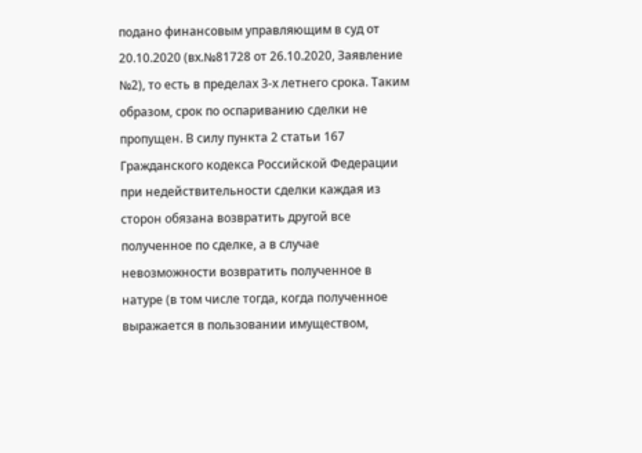подано финансовым управляющим в суд от 20.10.2020 (вх.№81728 от 26.10.2020, Заявление №2), то есть в пределах 3-х летнего срока. Таким образом, срок по оспариванию сделки не пропущен. В силу пункта 2 статьи 167 Гражданского кодекса Российской Федерации при недействительности сделки каждая из сторон обязана возвратить другой все полученное по сделке, а в случае невозможности возвратить полученное в натуре (в том числе тогда, когда полученное выражается в пользовании имуществом,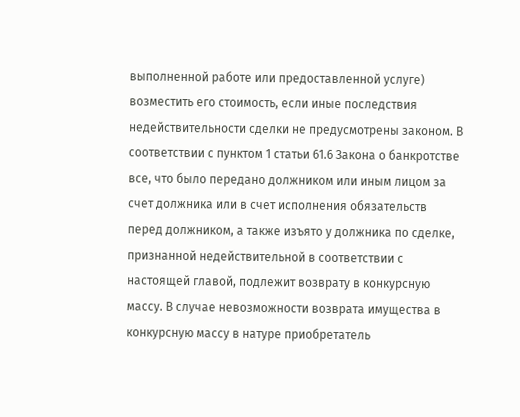выполненной работе или предоставленной услуге) возместить его стоимость, если иные последствия недействительности сделки не предусмотрены законом. В соответствии с пунктом 1 статьи 61.6 Закона о банкротстве все, что было передано должником или иным лицом за счет должника или в счет исполнения обязательств перед должником, а также изъято у должника по сделке, признанной недействительной в соответствии с настоящей главой, подлежит возврату в конкурсную массу. В случае невозможности возврата имущества в конкурсную массу в натуре приобретатель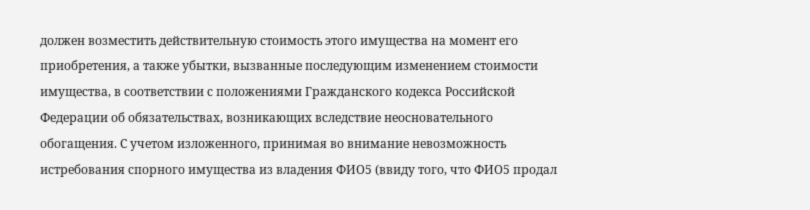должен возместить действительную стоимость этого имущества на момент его приобретения, а также убытки, вызванные последующим изменением стоимости имущества, в соответствии с положениями Гражданского кодекса Российской Федерации об обязательствах, возникающих вследствие неосновательного обогащения. С учетом изложенного, принимая во внимание невозможность истребования спорного имущества из владения ФИО5 (ввиду того, что ФИО5 продал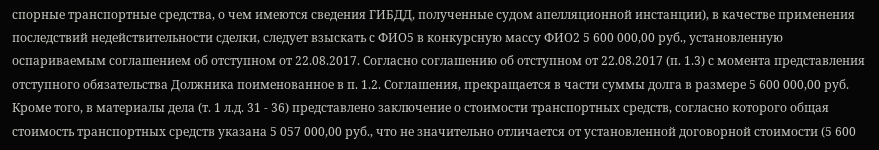спорные транспортные средства, о чем имеются сведения ГИБДД, полученные судом апелляционной инстанции), в качестве применения последствий недействительности сделки, следует взыскать с ФИО5 в конкурсную массу ФИО2 5 600 000,00 руб., установленную оспариваемым соглашением об отступном от 22.08.2017. Согласно соглашению об отступном от 22.08.2017 (п. 1.3) с момента представления отступного обязательства Должника поименованное в п. 1.2. Соглашения, прекращается в части суммы долга в размере 5 600 000,00 руб. Кроме того, в материалы дела (т. 1 л.д. 31 - 36) представлено заключение о стоимости транспортных средств, согласно которого общая стоимость транспортных средств указана 5 057 000,00 руб., что не значительно отличается от установленной договорной стоимости (5 600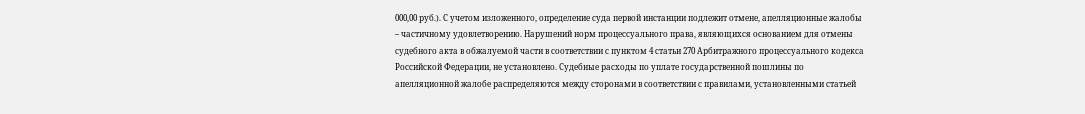000,00 руб.). С учетом изложенного, определение суда первой инстанции подлежит отмене, апелляционные жалобы – частичному удовлетворению. Нарушений норм процессуального права, являющихся основанием для отмены судебного акта в обжалуемой части в соответствии с пунктом 4 статьи 270 Арбитражного процессуального кодекса Российской Федерации, не установлено. Судебные расходы по уплате государственной пошлины по апелляционной жалобе распределяются между сторонами в соответствии с правилами, установленными статьей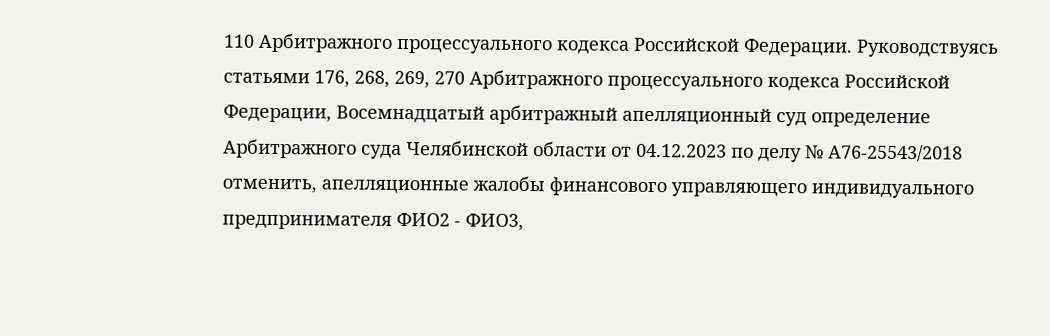110 Арбитражного процессуального кодекса Российской Федерации. Руководствуясь статьями 176, 268, 269, 270 Арбитражного процессуального кодекса Российской Федерации, Восемнадцатый арбитражный апелляционный суд определение Арбитражного суда Челябинской области от 04.12.2023 по делу № А76-25543/2018 отменить, апелляционные жалобы финансового управляющего индивидуального предпринимателя ФИО2 - ФИО3,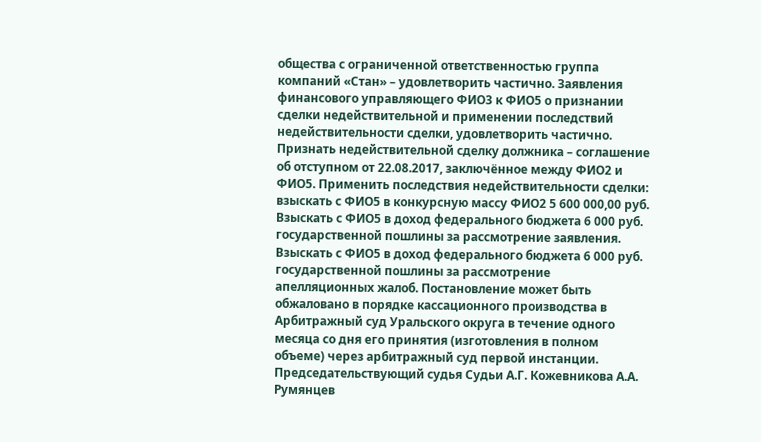общества с ограниченной ответственностью группа компаний «Стан» – удовлетворить частично. Заявления финансового управляющего ФИО3 к ФИО5 о признании сделки недействительной и применении последствий недействительности сделки, удовлетворить частично. Признать недействительной сделку должника – соглашение об отступном от 22.08.2017, заключённое между ФИО2 и ФИО5. Применить последствия недействительности сделки: взыскать с ФИО5 в конкурсную массу ФИО2 5 600 000,00 руб. Взыскать с ФИО5 в доход федерального бюджета 6 000 руб. государственной пошлины за рассмотрение заявления. Взыскать с ФИО5 в доход федерального бюджета 6 000 руб. государственной пошлины за рассмотрение апелляционных жалоб. Постановление может быть обжаловано в порядке кассационного производства в Арбитражный суд Уральского округа в течение одного месяца со дня его принятия (изготовления в полном объеме) через арбитражный суд первой инстанции. Председательствующий судья Судьи А.Г. Кожевникова А.А. Румянцев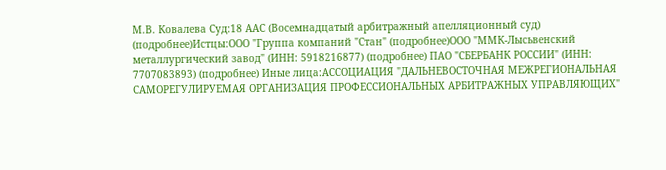М.В. Ковалева Суд:18 ААС (Восемнадцатый арбитражный апелляционный суд) (подробнее)Истцы:ООО "Группа компаний "Стан" (подробнее)ООО "ММК-Лысьвенский металлургический завод" (ИНН: 5918216877) (подробнее) ПАО "СБЕРБАНК РОССИИ" (ИНН: 7707083893) (подробнее) Иные лица:АССОЦИАЦИЯ "ДАЛЬНЕВОСТОЧНАЯ МЕЖРЕГИОНАЛЬНАЯ САМОРЕГУЛИРУЕМАЯ ОРГАНИЗАЦИЯ ПРОФЕССИОНАЛЬНЫХ АРБИТРАЖНЫХ УПРАВЛЯЮЩИХ"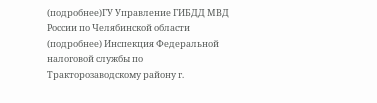(подробнее)ГУ Управление ГИБДД МВД России по Челябинской области (подробнее) Инспекция Федеральной налоговой службы по Тракторозаводскому району г.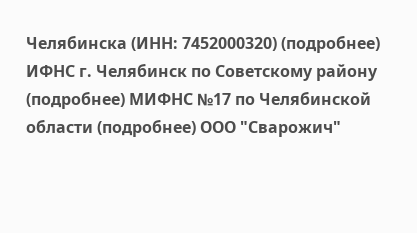Челябинска (ИНН: 7452000320) (подробнее) ИФНС г. Челябинск по Советскому району (подробнее) МИФНС №17 по Челябинской области (подробнее) ООО "Сварожич"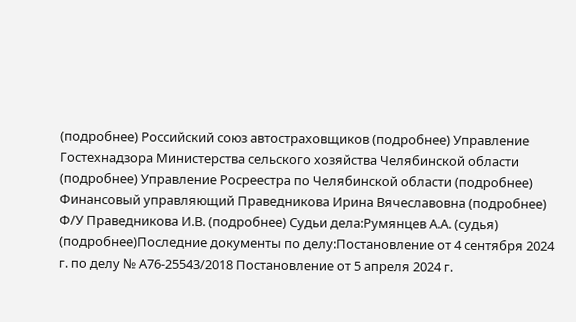(подробнее) Российский союз автостраховщиков (подробнее) Управление Гостехнадзора Министерства сельского хозяйства Челябинской области (подробнее) Управление Росреестра по Челябинской области (подробнее) Финансовый управляющий Праведникова Ирина Вячеславовна (подробнее) Ф/У Праведникова И.В. (подробнее) Судьи дела:Румянцев А.А. (судья) (подробнее)Последние документы по делу:Постановление от 4 сентября 2024 г. по делу № А76-25543/2018 Постановление от 5 апреля 2024 г.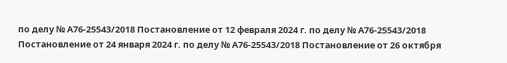по делу № А76-25543/2018 Постановление от 12 февраля 2024 г. по делу № А76-25543/2018 Постановление от 24 января 2024 г. по делу № А76-25543/2018 Постановление от 26 октября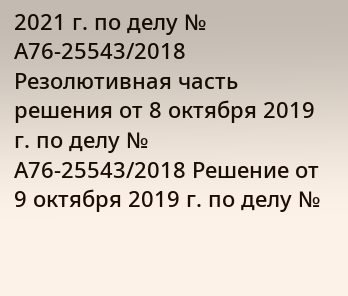2021 г. по делу № А76-25543/2018 Резолютивная часть решения от 8 октября 2019 г. по делу № А76-25543/2018 Решение от 9 октября 2019 г. по делу №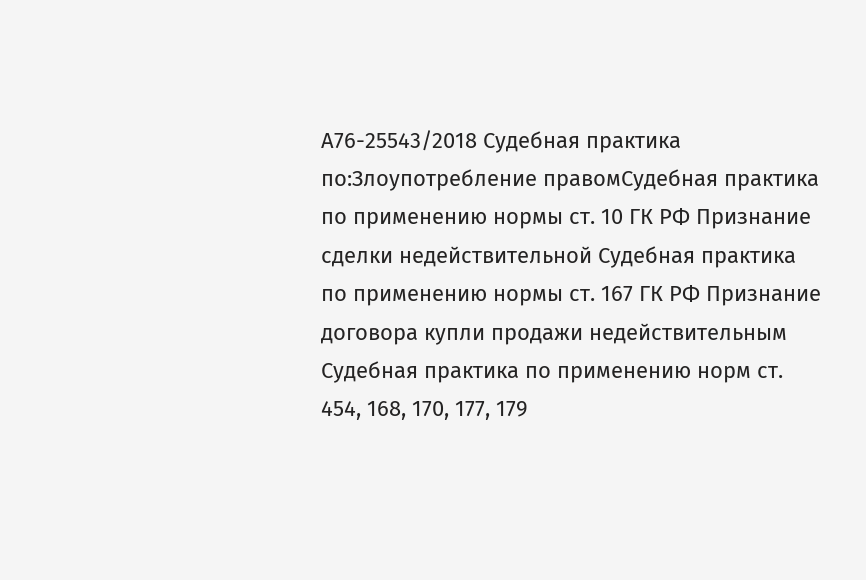А76-25543/2018 Судебная практика по:Злоупотребление правомСудебная практика по применению нормы ст. 10 ГК РФ Признание сделки недействительной Судебная практика по применению нормы ст. 167 ГК РФ Признание договора купли продажи недействительным Судебная практика по применению норм ст. 454, 168, 170, 177, 179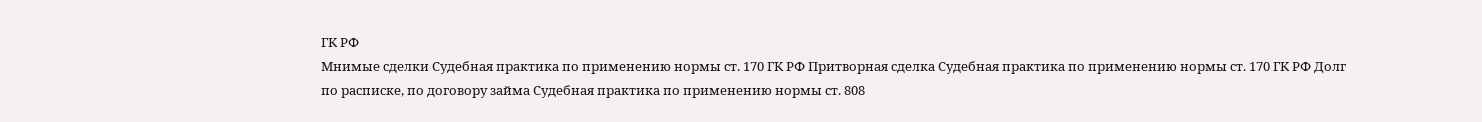ГК РФ
Мнимые сделки Судебная практика по применению нормы ст. 170 ГК РФ Притворная сделка Судебная практика по применению нормы ст. 170 ГК РФ Долг по расписке, по договору займа Судебная практика по применению нормы ст. 808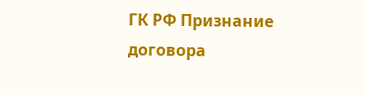ГК РФ Признание договора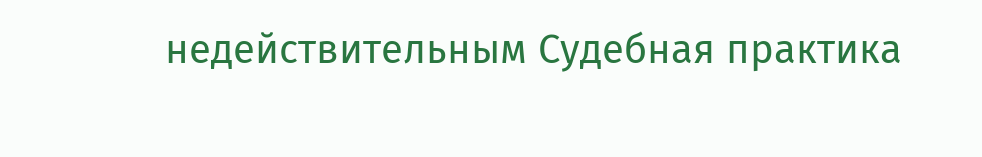недействительным Судебная практика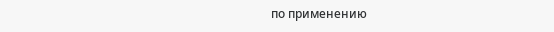по применению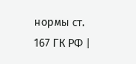нормы ст. 167 ГК РФ |